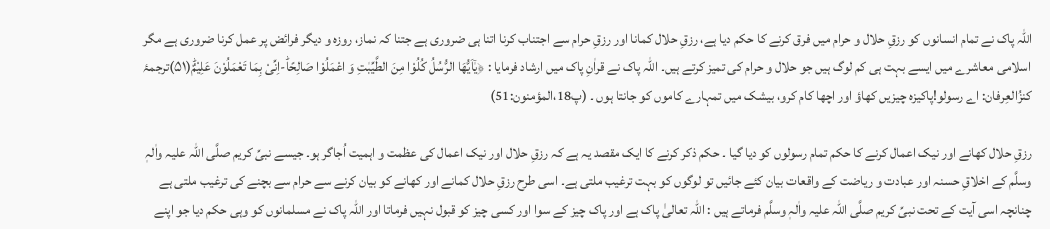اللہ پاک نے تمام انسانوں کو رزقِ حلال و حرام میں فرق کرنے کا حکم دیا ہے، رزقِ حلال کمانا اور رزقِ حرام سے اجتناب کرنا اتنا ہی ضروری ہے جتنا کہ نماز، روزہ و دیگر فرائض پر عمل کرنا ضروری ہے مگر اسلامی معاشرے میں ایسے بہت ہی کم لوگ ہیں جو حلال و حرام کی تمیز کرتے ہیں۔ اللہ پاک نے قراٰنِ پاک میں ارشاد فرمایا : ﴿یٰۤاَیُّهَا الرُّسُلُ كُلُوْا مِنَ الطَّیِّبٰتِ وَ اعْمَلُوْا صَالِحًاؕ-اِنِّیْ بِمَا تَعْمَلُوْنَ عَلِیْمٌؕ(۵۱)ترجمۂ کنزُالعِرفان: اے رسولو!پاکیزہ چیزیں کھاؤ اور اچھا کام کرو، بیشک میں تمہارے کاموں کو جانتا ہوں ۔ (پ18،المؤمنون:51)

رزقِ حلال کھانے اور نیک اعمال کرنے کا حکم تمام رسولوں کو دیا گیا ۔ حکم ذکر کرنے کا ایک مقصد یہ ہے کہ رزقِ حلال اور نیک اعمال کی عظمت و اہمیت اُجاگر ہو۔ جیسے نبیِّ کریم صلَّی اللہ علیہ واٰلہٖ وسلَّم کے اخلاقِ حسنہ اور عبادت و ریاضت کے واقعات بیان کئے جائیں تو لوگوں کو بہت ترغیب ملتی ہے۔ اسی طرح رزقِ حلال کمانے اور کھانے کو بیان کرنے سے حرام سے بچنے کی ترغیب ملتی ہے چنانچہ اسی آیت کے تحت نبیِّ کریم صلَّی اللہ علیہ واٰلہٖ وسلَّم فرماتے ہیں : اللہ تعالیٰ پاک ہے اور پاک چیز کے سوا اور کسی چیز کو قبول نہیں فرماتا اور اللہ پاک نے مسلمانوں کو وہی حکم دیا جو اپنے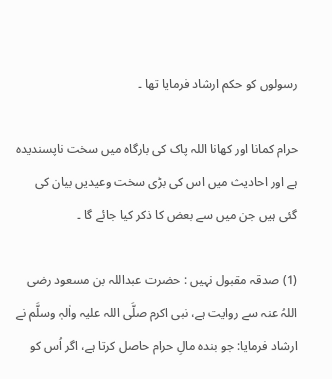رسولوں کو حکم ارشاد فرمایا تھا ۔

حرام کمانا اور کھانا اللہ پاک کی بارگاہ میں سخت ناپسندیدہ ہے اور احادیث میں اس کی بڑی سخت وعیدیں بیان کی گئی ہیں جن میں سے بعض کا ذکر کیا جائے گا ۔

(1) صدقہ مقبول نہیں : حضرت عبداللہ بن مسعود رضی اللہُ عنہ سے روایت ہے، نبی اکرم صلَّی اللہ علیہ واٰلہٖ وسلَّم نے ارشاد فرمایا: جو بندہ مالِ حرام حاصل کرتا ہے، اگر اُس کو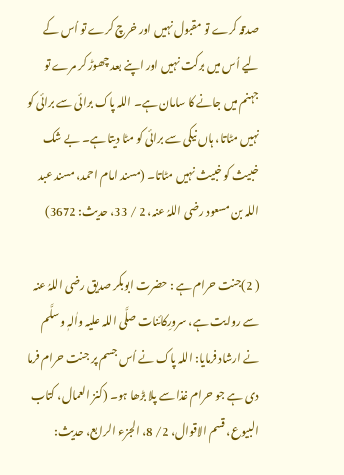صدقہ کرے تو مقبول نہیں اور خرچ کرے تو اُس کے لیے اُس میں برکت نہیں اور اپنے بعد چھوڑ کر مرے تو جہنم میں جانے کا سامان ہے۔ اللہ پاک برائی سے برائی کو نہیں مٹاتا، ہاں نیکی سے برائی کو مٹا دیتا ہے۔ بے شک خبیث کو خبیث نہیں مٹاتا۔ (مسند امام احمد، مسند عبد اللہ بن مسعود رضی اللہُ عنہ، 2 / 33، حدیث: 3672)

( 2)جنت حرام ہے : حضرت ابوبکر صدیق رضی اللہُ عنہ سے روایت ہے، سرورِکائنات صلَّی اللہ علیہ واٰلہٖ وسلَّم نے ارشاد فرمایا: اللہ پاک نے اُس جسم پر جنت حرام فرما دی ہے جو حرام غذا سے پلا بڑھا ہو۔ (کنز العمال، کتاب البیوع، قسم الاقوال، 2/ 8، الجزء الرابع، حدیث: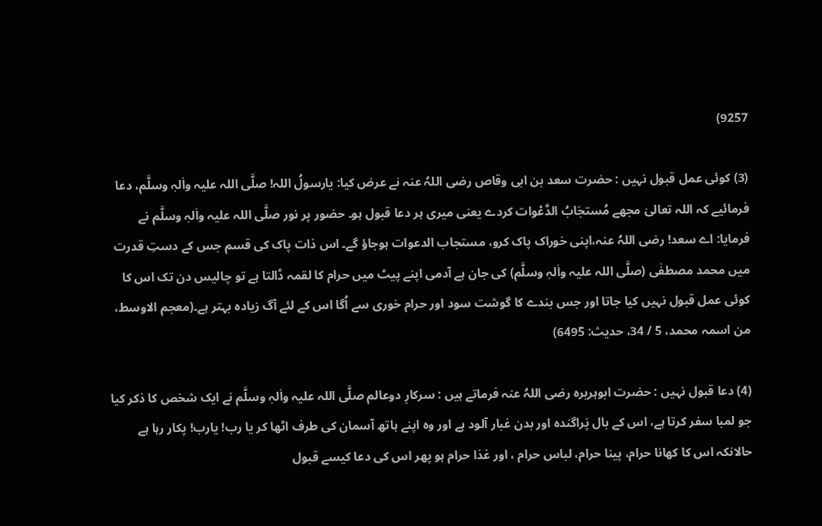9257)

(3) کوئی عمل قبول نہیں : حضرت سعد بن ابی وقاص رضی اللہُ عنہ نے عرض کیا: یارسولُ اللہ! صلَّی اللہ علیہ واٰلہٖ وسلَّم، دعا فرمائیے کہ اللہ تعالیٰ مجھے مُستجَابُ الدَّعْوات کردے یعنی میری ہر دعا قبول ہو۔ حضور پر نور صلَّی اللہ علیہ واٰلہٖ وسلَّم نے فرمایا: اے سعد! رضی اللہُ عنہ،اپنی خوراک پاک کرو، مستجاب الدعوات ہوجاؤ گے۔ اس ذات پاک کی قسم جس کے دستِ قدرت میں محمد مصطفٰی (صلَّی اللہ علیہ واٰلہٖ وسلَّم) کی جان ہے آدمی اپنے پیٹ میں حرام کا لقمہ ڈالتا ہے تو چالیس دن تک اس کا کوئی عمل قبول نہیں کیا جاتا اور جس بندے کا گوشت سود اور حرام خوری سے اُگا اس کے لئے آگ زیادہ بہتر ہے۔(معجم الاوسط، من اسمہ محمد، 5 / 34، حدیث: 6495)

(4) دعا قبول نہیں : حضرت ابوہریرہ رضی اللہُ عنہ فرماتے ہیں : سرکارِ دوعالم صلَّی اللہ علیہ واٰلہٖ وسلَّم نے ایک شخص کا ذکر کیا جو لمبا سفر کرتا ہے، اس کے بال پَراگندہ اور بدن غبار آلود ہے اور وہ اپنے ہاتھ آسمان کی طرف اٹھا کر یا رب! یارب! پکار رہا ہے حالانکہ اس کا کھانا حرام، پینا حرام، لباس حرام ، اور غذا حرام ہو پھر اس کی دعا کیسے قبول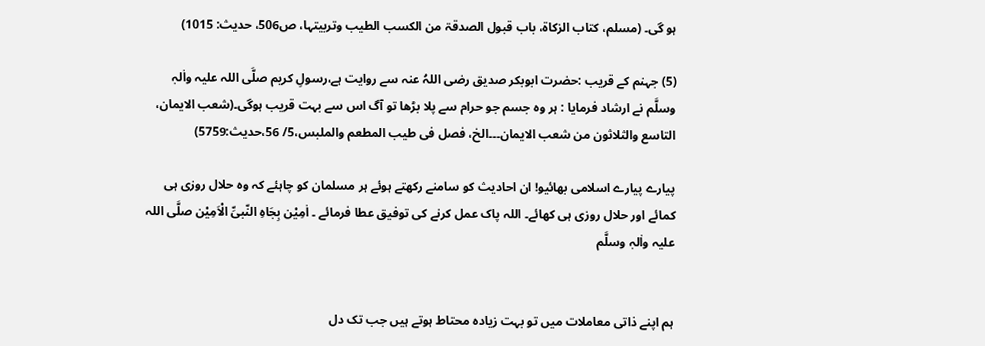ہو گی۔ (مسلم، کتاب الزکاۃ، باب قبول الصدقۃ من الکسب الطیب وتربیتہا، ص506، حدیث: 1015)

(5) جہنم کے قریب :حضرت ابوبکر صدیق رضی اللہُ عنہ سے روایت ہے،رسولِ کریم صلَّی اللہ علیہ واٰلہٖ وسلَّم نے ارشاد فرمایا : ہر وہ جسم جو حرام سے پلا بڑھا تو آگ اس سے بہت قریب ہوگی۔(شعب الایمان، التاسع والثلاثون من شعب الایمان۔۔۔الخ، فصل فی طیب المطعم والملبس،5/ 56،حدیث:5759)

پیارے پیارے اسلامی بھائیو! ان احادیث کو سامنے رکھتے ہوئے ہر مسلمان کو چاہئے کہ وہ حلال روزی ہی کمائے اور حلال روزی ہی کھائے۔ اللہ پاک عمل کرنے کی توفیق عطا فرمائے ۔ اٰمِیْن بِجَاہِ النّبیِّ الْاَمِیْن صلَّی اللہ علیہ واٰلہٖ وسلَّم


ہم اپنے ذاتی معاملات میں تو بہت زیادہ محتاط ہوتے ہیں جب تک دل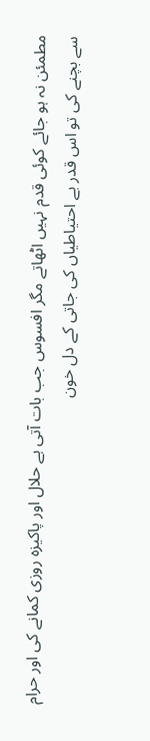مطمئن نہ ہو جائے کوئی قدم نہیں اٹھاتے مگر افسوس جب بات آتی ہے حلال اور پاکیزہ روزی کمانے کی اور حرام سے بچنے کی تو اس قدر بے احتیاطیاں کی جاتی کے دل خون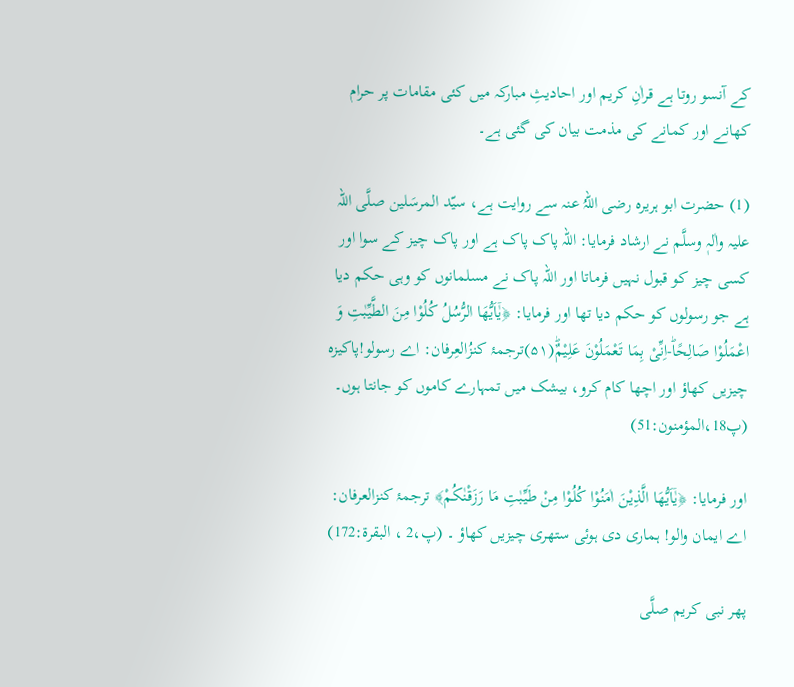کے آنسو روتا ہے قراٰنِ کریم اور احادیثِ مبارکہ میں کئی مقامات پر حرام کھانے اور کمانے کی مذمت بیان کی گئی ہے۔

(1) حضرت ابو ہریرہ رضی اللہُ عنہ سے روایت ہے، سیّد المرسَلین صلَّی اللہ علیہ واٰلہٖ وسلَّم نے ارشاد فرمایا: اللہ پاک پاک ہے اور پاک چیز کے سوا اور کسی چیز کو قبول نہیں فرماتا اور اللہ پاک نے مسلمانوں کو وہی حکم دیا ہے جو رسولوں کو حکم دیا تھا اور فرمایا: ﴿یٰۤاَیُّهَا الرُّسُلُ كُلُوْا مِنَ الطَّیِّبٰتِ وَ اعْمَلُوْا صَالِحًاؕ-اِنِّیْ بِمَا تَعْمَلُوْنَ عَلِیْمٌؕ(۵۱)ترجمۂ کنزُالعِرفان: اے رسولو!پاکیزہ چیزیں کھاؤ اور اچھا کام کرو، بیشک میں تمہارے کاموں کو جانتا ہوں۔ (پ18،المؤمنون:51)

اور فرمایا: ﴿یٰۤاَیُّهَا الَّذِیْنَ اٰمَنُوْا كُلُوْا مِنْ طَیِّبٰتِ مَا رَزَقْنٰكُمْ﴾ ترجمۂ کنزالعرفان: اے ایمان والو! ہماری دی ہوئی ستھری چیزیں کھاؤ ۔ (پ،2 ، البقرۃ:172)

پھر نبی کریم صلَّی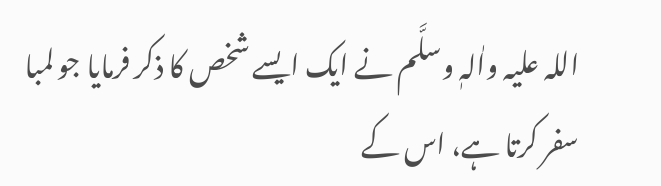اللہ علیہ واٰلہٖ وسلَّم نے ایک ایسے شخص کا ذکر فرمایا جو لمبا سفر کرتا ہے، اس کے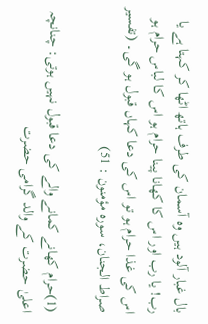بال غبار آلود ہیں وہ آسمان کی طرف ہاتھ اٹھا کر کہتا ہے یا رب! یا رب اور اس کا کھانا پینا حرام ہو اس کا لباس حرام ہو اس کی غذا حرام ہو تو اس کی دعا کہاں قبول ہو گی۔ (تفسیر صراط الجنان، سورہ مؤمنون : 51)

(1)حرام کھانے کمانے والے کی دعا قبول نہیں ہوتی: چنانچہ اعلیٰ حضرت کے والد گرامی حضرت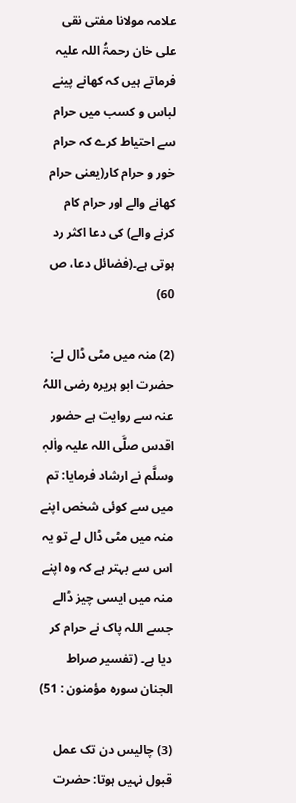علامہ مولانا مفتی نقی علی خان رحمۃُ اللہ علیہ فرماتے ہیں کہ کھانے پینے لباس و کسب میں حرام سے احتیاط کرے کہ حرام خور و حرام کار(یعنی حرام کھانے والے اور حرام کام کرنے والے) کی دعا اکثر رد ہوتی ہے۔(فضائل دعا، ص 60)

(2) منہ میں مٹی ڈال لے: حضرت ابو ہریرہ رضی اللہُ عنہ سے روایت ہے حضور اقدس صلَّی اللہ علیہ واٰلہٖ وسلَّم نے ارشاد فرمایا: تم میں سے کوئی شخص اپنے منہ میں مٹی ڈال لے تو یہ اس سے بہتر ہے کہ وہ اپنے منہ میں ایسی چیز ڈالے جسے اللہ پاک نے حرام کر دیا ہے۔ (تفسیر صراط الجنان سورہ مؤمنون : 51)

(3) چالیس دن تک عمل قبول نہیں ہوتا: حضرت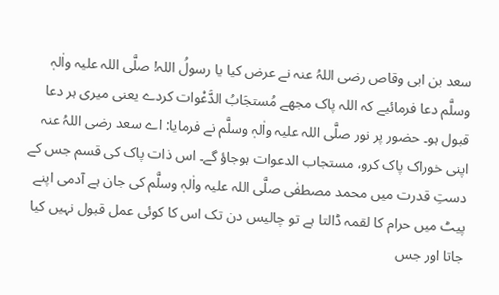سعد بن ابی وقاص رضی اللہُ عنہ نے عرض کیا یا رسولُ اللہ! صلَّی اللہ علیہ واٰلہٖ وسلَّم دعا فرمائیے کہ اللہ پاک مجھے مُستجَابُ الدَّعْوات کردے یعنی میری ہر دعا قبول ہو۔ حضور پر نور صلَّی اللہ علیہ واٰلہٖ وسلَّم نے فرمایا: اے سعد رضی اللہُ عنہ اپنی خوراک پاک کرو، مستجاب الدعوات ہوجاؤ گے۔ اس ذات پاک کی قسم جس کے دستِ قدرت میں محمد مصطفٰی صلَّی اللہ علیہ واٰلہٖ وسلَّم کی جان ہے آدمی اپنے پیٹ میں حرام کا لقمہ ڈالتا ہے تو چالیس دن تک اس کا کوئی عمل قبول نہیں کیا جاتا اور جس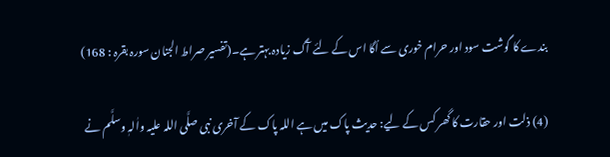بندے کا گوشت سود اور حرام خوری سے اُگا اس کے لئے آگ زیادہ بہتر ہے۔(تفسیر صراط الجنان سورہ بقرہ : 168)

(4) ذلت اور حقارت کا گھر کس کے لیے: حدیث پاک میں ہے اللہ پاک کے آخری نبی صلَّی اللہ علیہ واٰلہٖ وسلَّم نے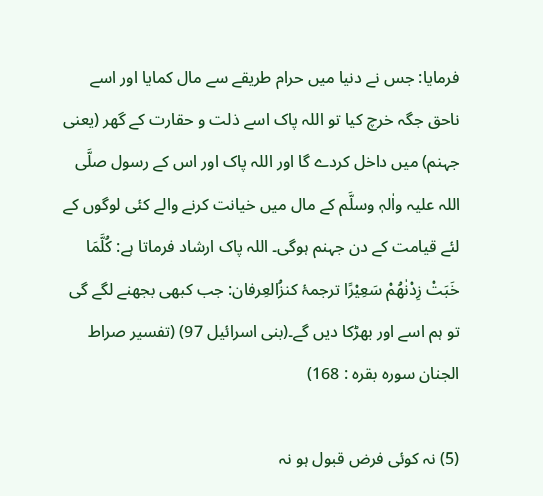فرمایا: جس نے دنیا میں حرام طریقے سے مال کمایا اور اسے ناحق جگہ خرچ کیا تو اللہ پاک اسے ذلت و حقارت کے گھر (یعنی جہنم) میں داخل کردے گا اور اللہ پاک اور اس کے رسول صلَّی اللہ علیہ واٰلہٖ وسلَّم کے مال میں خیانت کرنے والے کئی لوگوں کے لئے قیامت کے دن جہنم ہوگی۔ اللہ پاک ارشاد فرماتا ہے: كُلَّمَا خَبَتْ زِدْنٰهُمْ سَعِیْرًا ترجمۂ کنزُالعِرفان: جب کبھی بجھنے لگے گی تو ہم اسے اور بھڑکا دیں گے۔(بنی اسرائیل 97) (تفسیر صراط الجنان سورہ بقرہ : 168)

(5) نہ کوئی فرض قبول ہو نہ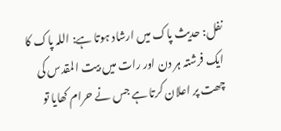نفل: حدیث پاک میں ارشاد ہوتا ہے: اللہ پاک کا ایک فرشتہ ہر دن اور رات میں بیت المقدس کی چھت پر اعلان کرتا ہے جس نے حرام کھایا تو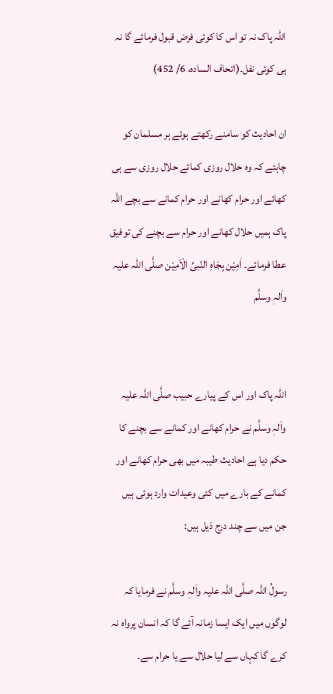اللہ پاک نہ تو اس کا کوئی فرض قبول فرمائے گا نہ ہی کوئی نفل۔(اتحاف السادہ، 6/ 452)

ان احادیث کو سامنے رکھتے ہوئے ہر مسلمان کو چاہئے کہ وہ حلال روزی کمائے حلال روزی سے ہی کھائے اور حرام کھانے اور حرام کمانے سے بچے اللہ پاک ہمیں حلال کھانے اور حرام سے بچنے کی توفیق عطا فرمائے۔ اٰمِیْن بِجَاہِ النّبیِّ الْاَمِیْن صلَّی اللہ علیہ واٰلہٖ وسلَّم


اللہ پاک اور اس کے پیارے حبیب صلَّی اللہ علیہ واٰلہٖ وسلَّم نے حرام کھانے اور کمانے سے بچنے کا حکم دیا ہے احادیث طیبہ میں بھی حرام کھانے اور کمانے کے بارے میں کئی وعیدات وارد ہوئی ہیں جن میں سے چند درج ذیل ہیں:

رسولُ اللہ صلَّی اللہ علیہ واٰلہٖ وسلَّم نے فرمایا کہ لوگوں میں ایک ایسا زمانہ آئے گا کہ انسان پرواہ نہ کرے گا کہاں سے لیا حلال سے یا حرام سے۔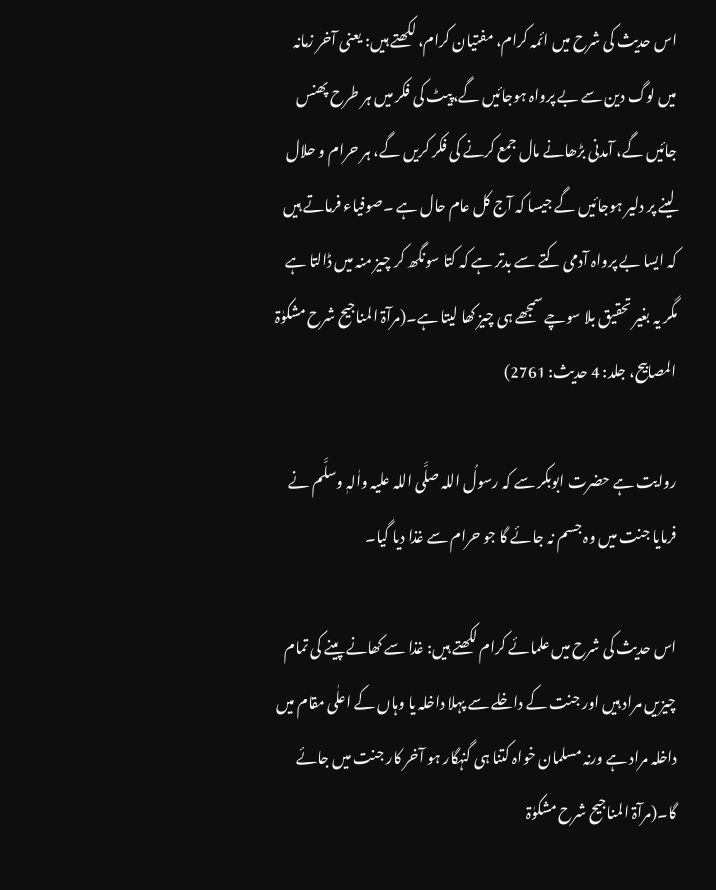اس حدیث کی شرح میں ائمہ کرام، مفتیان کرام، لکھتے ہیں: یعنی آخر زمانہ میں لوگ دین سے بے پرواہ ہوجائیں گے،پیٹ کی فکر میں ہر طرح پھنس جائیں گے، آمدنی بڑھانے مال جمع کرنے کی فکر کریں گے، ہر حرام و حلال لینے پر دلیر ہوجائیں گے جیسا کہ آج کل عام حال ہے ۔صوفیاء فرماتے ہیں کہ ایسا بے پرواہ آدمی کتے سے بدتر ہے کہ کتا سونگھ کر چیز منہ میں ڈالتا ہے مگر یہ بغیر تحقیق بلا سوچے سمجھے ہی چیز کھا لیتا ہے۔(مرآۃ المناجیح شرح مشکوٰۃ المصابیح، جلد: 4 حدیث: 2761)

روایت ہے حضرت ابوبکر سے کہ رسولُ اللہ صلَّی اللہ علیہ واٰلہٖ وسلَّم نے فرمایا جنت میں وہ جسم نہ جائے گا جو حرام سے غذا دیا گیا۔

اس حدیث کی شرح میں علمائے کرام لکھتے ہیں: غذا سے کھانے پینے کی تمام چیزیں مراد ہیں اور جنت کے داخلے سے پہلا داخلہ یا وہاں کے اعلٰی مقام میں داخلہ مراد ہے ورنہ مسلمان خواہ کتنا ہی گنہگار ہو آخر کار جنت میں جائے گا۔(مرآۃ المناجیح شرح مشکوٰۃ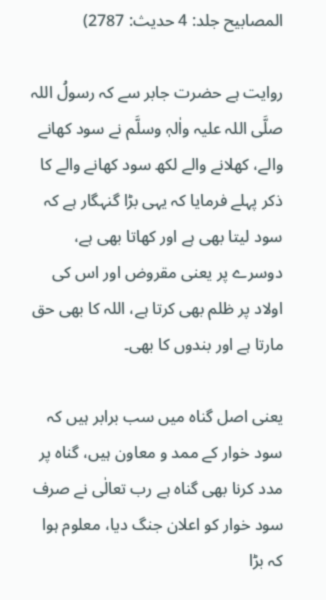المصابیح جلد: 4 حدیث: 2787)

روایت ہے حضرت جابر سے کہ رسولُ اللہ صلَّی اللہ علیہ واٰلہٖ وسلَّم نے سود کھانے والے، کھلانے والے لکھ سود کھانے والے کا ذکر پہلے فرمایا کہ یہی بڑا گنہگار ہے کہ سود لیتا بھی ہے اور کھاتا بھی ہے، دوسرے پر یعنی مقروض اور اس کی اولاد پر ظلم بھی کرتا ہے، اللہ کا بھی حق مارتا ہے اور بندوں کا بھی۔

یعنی اصل گناہ میں سب برابر ہیں کہ سود خوار کے ممد و معاون ہیں، گناہ پر مدد کرنا بھی گناہ ہے رب تعالٰی نے صرف سود خوار کو اعلان جنگ دیا، معلوم ہوا کہ بڑا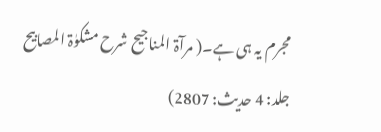مجرم یہ ہی ہے۔( مرآۃ المناجیح شرح مشکوٰۃ المصابیح جلد: 4 حدیث: 2807)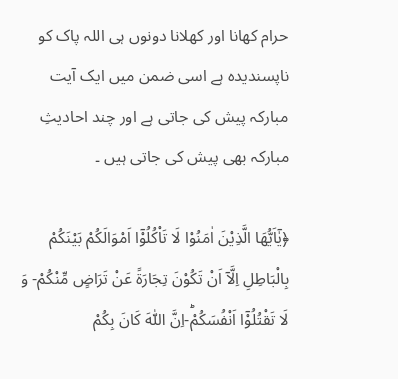حرام کھانا اور کھلانا دونوں ہی اللہ پاک کو ناپسندیدہ ہے اسی ضمن میں ایک آیت مبارکہ پیش کی جاتی ہے اور چند احادیثِ مبارکہ بھی پیش کی جاتی ہیں ۔

﴿یٰۤاَیُّهَا الَّذِیْنَ اٰمَنُوْا لَا تَاْكُلُوْۤا اَمْوَالَكُمْ بَیْنَكُمْ بِالْبَاطِلِ اِلَّاۤ اَنْ تَكُوْنَ تِجَارَةً عَنْ تَرَاضٍ مِّنْكُمْ- وَ لَا تَقْتُلُوْۤا اَنْفُسَكُمْؕ-اِنَّ اللّٰهَ كَانَ بِكُمْ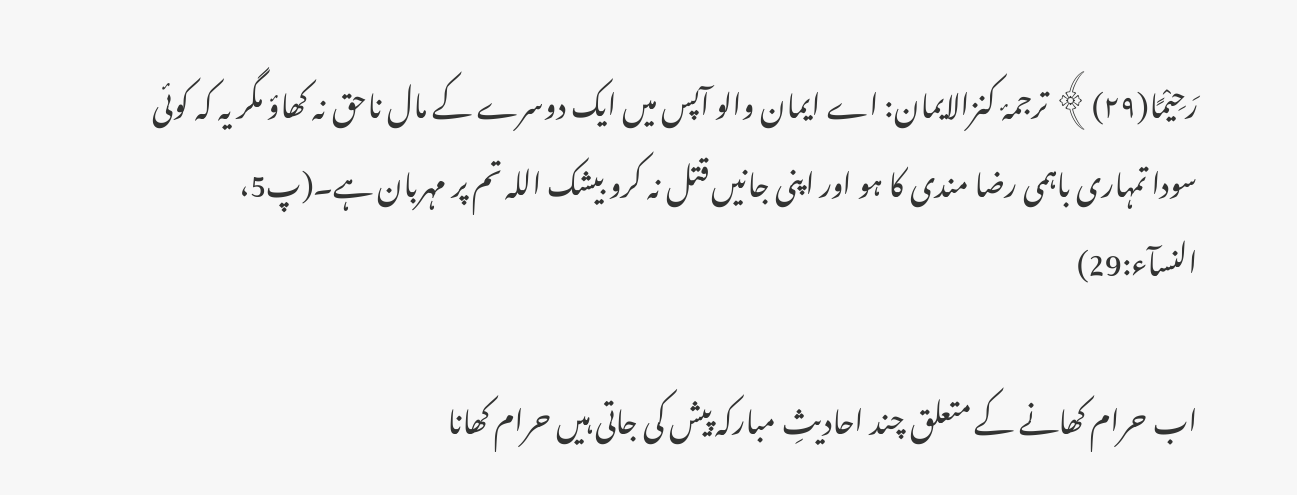رَحِیْمًا(۲۹)﴾ ترجمۂ کنزالایمان: اے ایمان والو آپس میں ایک دوسرے کے مال ناحق نہ کھاؤ مگر یہ کہ کوئی سودا تمہاری باہمی رضا مندی کا ہو اور اپنی جانیں قتل نہ کرو بیشک اللہ تم پر مہربان ہے۔(پ5، النسآء:29)

اب حرام کھانے کے متعلق چند احادیثِ مبارکہ پیش کی جاتی ہیں حرام کھانا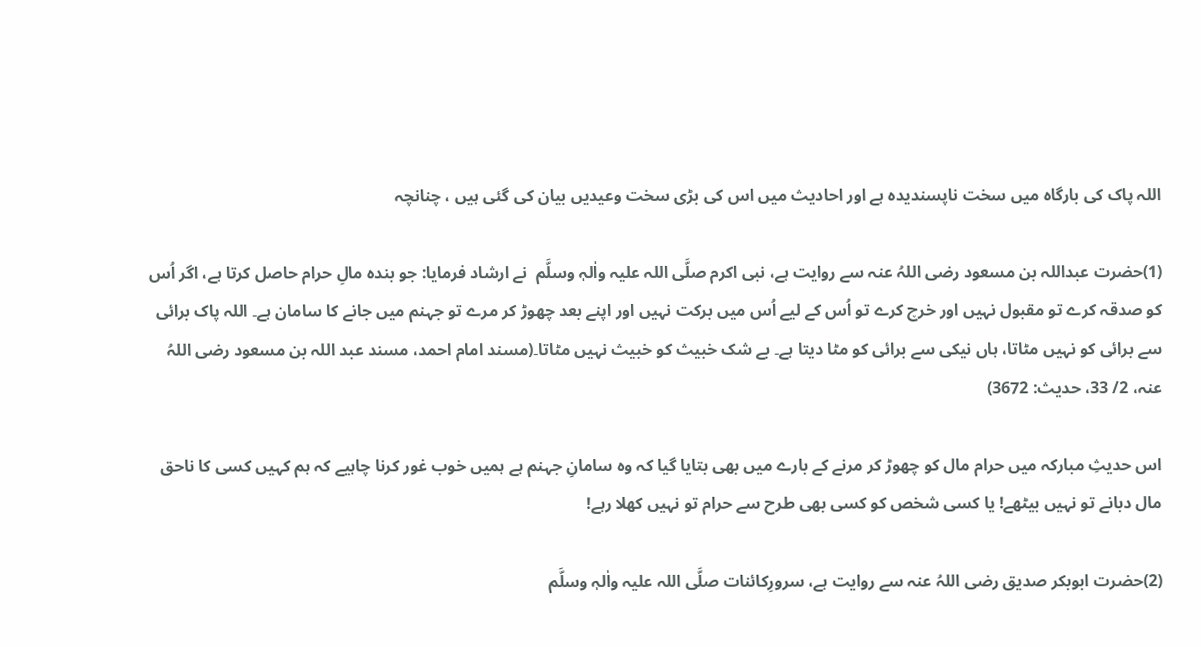اللہ پاک کی بارگاہ میں سخت ناپسندیدہ ہے اور احادیث میں اس کی بڑی سخت وعیدیں بیان کی گئی ہیں ، چنانچہ

(1)حضرت عبداللہ بن مسعود رضی اللہُ عنہ سے روایت ہے، نبی اکرم صلَّی اللہ علیہ واٰلہٖ وسلَّم  نے ارشاد فرمایا: جو بندہ مالِ حرام حاصل کرتا ہے، اگر اُس کو صدقہ کرے تو مقبول نہیں اور خرچ کرے تو اُس کے لیے اُس میں برکت نہیں اور اپنے بعد چھوڑ کر مرے تو جہنم میں جانے کا سامان ہے۔ اللہ پاک برائی سے برائی کو نہیں مٹاتا، ہاں نیکی سے برائی کو مٹا دیتا ہے۔ بے شک خبیث کو خبیث نہیں مٹاتا۔(مسند امام احمد، مسند عبد اللہ بن مسعود رضی اللہُ عنہ، 2/ 33، حدیث: 3672)

اس حدیثِ مبارکہ میں حرام مال کو چھوڑ کر مرنے کے بارے میں بھی بتایا گیا کہ وہ سامانِ جہنم ہے ہمیں خوب غور کرنا چاہیے کہ ہم کہیں کسی کا ناحق مال دبانے تو نہیں بیٹھے! یا کسی شخص کو کسی بھی طرح سے حرام تو نہیں کھلا رہے!

(2)حضرت ابوبکر صدیق رضی اللہُ عنہ سے روایت ہے، سرورِکائنات صلَّی اللہ علیہ واٰلہٖ وسلَّم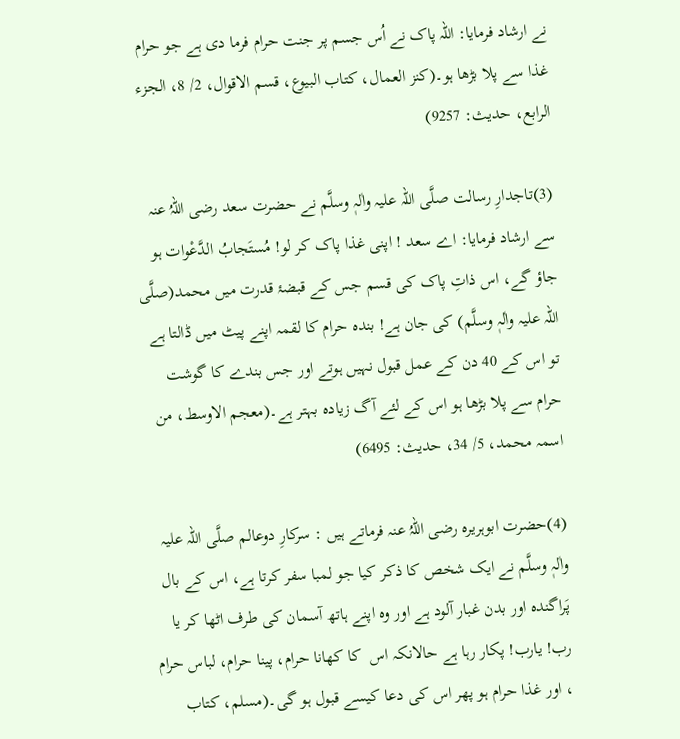نے ارشاد فرمایا: اللہ پاک نے اُس جسم پر جنت حرام فرما دی ہے جو حرام غذا سے پلا بڑھا ہو۔(کنز العمال، کتاب البیوع، قسم الاقوال، 2/ 8، الجزء الرابع، حدیث: 9257)

(3)تاجدارِ رسالت صلَّی اللہ علیہ واٰلہٖ وسلَّم نے حضرت سعد رضی اللہُ عنہ سے ارشاد فرمایا: اے سعد ! اپنی غذا پاک کر لو! مُستَجابُ الدَّعْوات ہو جاؤ گے، اس ذاتِ پاک کی قسم جس کے قبضۂ قدرت میں محمد(صلَّی اللہ علیہ واٰلہٖ وسلَّم) کی جان ہے! بندہ حرام کا لقمہ اپنے پیٹ میں ڈالتا ہے تو اس کے 40 دن کے عمل قبول نہیں ہوتے اور جس بندے کا گوشت حرام سے پلا بڑھا ہو اس کے لئے آگ زیادہ بہتر ہے۔(معجم الاوسط، من اسمہ محمد، 5/ 34، حدیث: 6495)

(4)حضرت ابوہریرہ رضی اللہُ عنہ فرماتے ہیں : سرکارِ دوعالم صلَّی اللہ علیہ واٰلہٖ وسلَّم نے ایک شخص کا ذکر کیا جو لمبا سفر کرتا ہے، اس کے بال پَراگندہ اور بدن غبار آلود ہے اور وہ اپنے ہاتھ آسمان کی طرف اٹھا کر یا رب! یارب! پکار رہا ہے حالانکہ اس  کا کھانا حرام، پینا حرام، لباس حرام ، اور غذا حرام ہو پھر اس کی دعا کیسے قبول ہو گی۔(مسلم، کتاب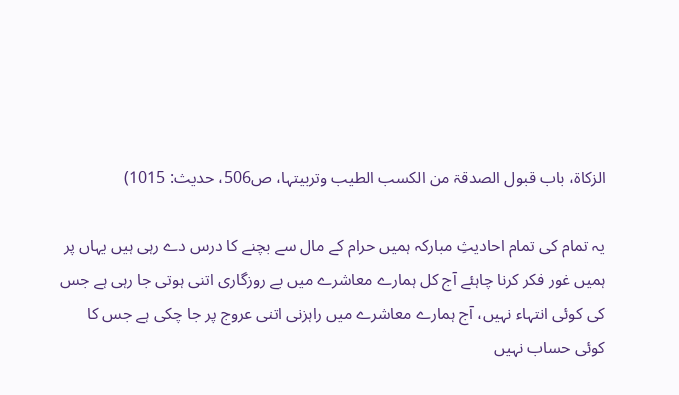الزکاۃ، باب قبول الصدقۃ من الکسب الطیب وتربیتہا، ص506، حدیث: 1015)

یہ تمام کی تمام احادیثِ مبارکہ ہمیں حرام کے مال سے بچنے کا درس دے رہی ہیں یہاں پر ہمیں غور فکر کرنا چاہئے آج کل ہمارے معاشرے میں بے روزگاری اتنی ہوتی جا رہی ہے جس کی کوئی انتہاء نہیں، آج ہمارے معاشرے میں راہزنی اتنی عروج پر جا چکی ہے جس کا کوئی حساب نہیں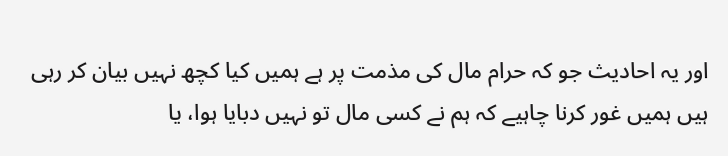اور یہ احادیث جو کہ حرام مال کی مذمت پر ہے ہمیں کیا کچھ نہیں بیان کر رہی ہیں ہمیں غور کرنا چاہیے کہ ہم نے کسی مال تو نہیں دبایا ہوا، یا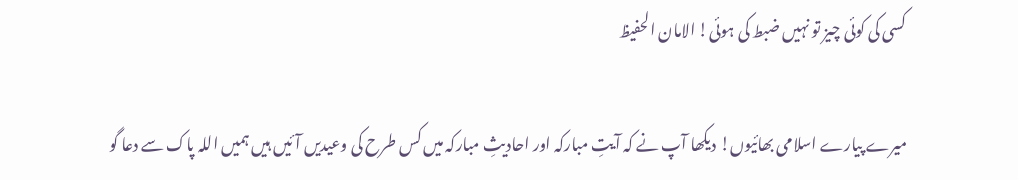کسی کی کوئی چیز تو نہیں ضبط کی ہوئی! الامان الحفیظ

میرے پیارے اسلامی بھائیوں! دیکھا آپ نے کہ آیتِ مبارکہ اور احادیثِ مبارکہ میں کس طرح کی وعیدیں آئیں ہیں ہمیں اللہ پاک سے دعا گو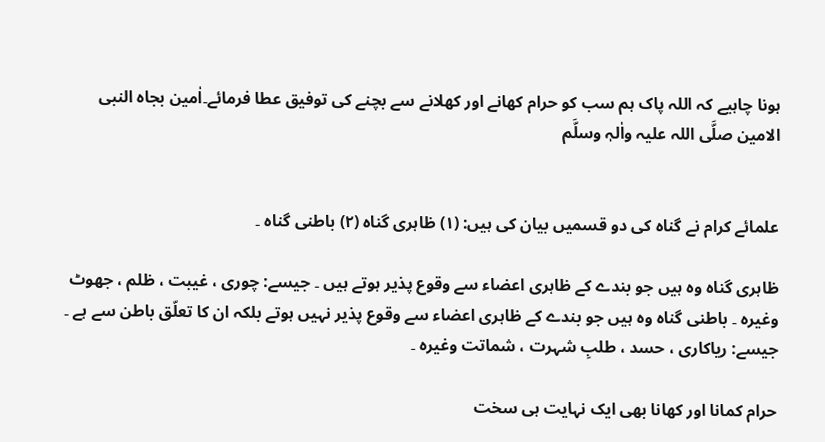ہونا چاہیے کہ اللہ پاک ہم سب کو حرام کھانے اور کھلانے سے بچنے کی توفیق عطا فرمائے۔اٰمین بجاہ النبی الامین صلَّی اللہ علیہ واٰلہٖ وسلَّم


علمائے کرام نے گناہ کی دو قسمیں بیان کی ہیں: (۱) ظاہری گناہ (۲) باطنی گناہ ۔

ظاہری گناہ وہ ہیں جو بندے کے ظاہری اعضاء سے وقوع پذیر ہوتے ہیں ۔ جیسے: چوری ، غیبت ، ظلم ، جھوٹ وغیرہ ۔ باطنی گناہ وہ ہیں جو بندے کے ظاہری اعضاء سے وقوع پذیر نہیں ہوتے بلکہ ان کا تعلّق باطن سے ہے ۔ جیسے: ریاکاری ، حسد ، طلبِ شہرت ، شماتت وغیرہ ۔

حرام کمانا اور کھانا بھی ایک نہایت ہی سخت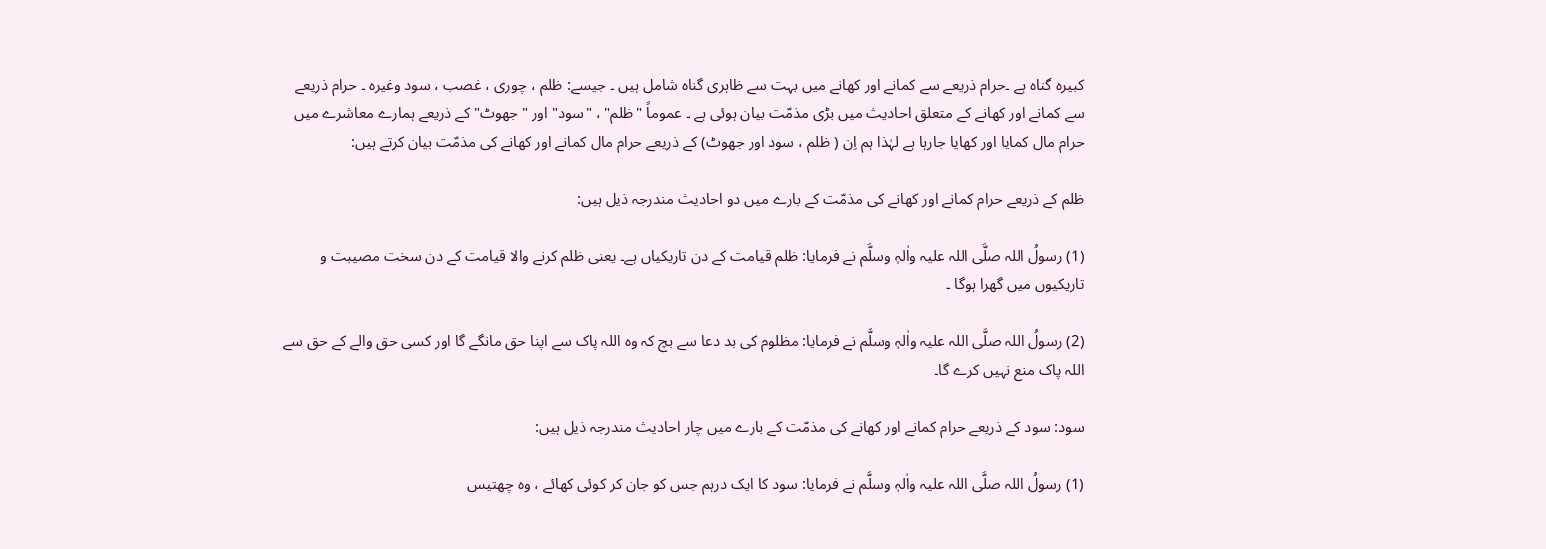کبیرہ گناہ ہے ۔حرام ذریعے سے کمانے اور کھانے میں بہت سے ظاہری گناہ شامل ہیں ۔ جیسے: ظلم ، چوری ، غصب ، سود وغیرہ ۔ حرام ذریعے سے کمانے اور کھانے کے متعلق احادیث میں بڑی مذمّت بیان ہوئی ہے ۔ عموماً "ظلم" ، "سود" اور "جھوٹ" کے ذریعے ہمارے معاشرے میں حرام مال کمایا اور کھایا جارہا ہے لہٰذا ہم اِن ( ظلم ، سود اور جھوٹ) کے ذریعے حرام مال کمانے اور کھانے کی مذمّت بیان کرتے ہیں:

ظلم کے ذریعے حرام کمانے اور کھانے کی مذمّت کے بارے میں دو احادیث مندرجہ ذیل ہیں:

(1) رسولُ اللہ صلَّی اللہ علیہ واٰلہٖ وسلَّم نے فرمایا: ظلم قیامت کے دن تاریکیاں ہے۔ یعنی ظلم کرنے والا قیامت کے دن سخت مصیبت و تاریکیوں میں گھرا ہوگا ۔

(2) رسولُ اللہ صلَّی اللہ علیہ واٰلہٖ وسلَّم نے فرمایا: مظلوم کی بد دعا سے بچ کہ وہ اللہ پاک سے اپنا حق مانگے گا اور کسی حق والے کے حق سے اللہ پاک منع نہیں کرے گا۔

سود: سود کے ذریعے حرام کمانے اور کھانے کی مذمّت کے بارے میں چار احادیث مندرجہ ذیل ہیں:

(1) رسولُ اللہ صلَّی اللہ علیہ واٰلہٖ وسلَّم نے فرمایا: سود کا ایک درہم جس کو جان کر کوئی کھائے ، وہ چھتیس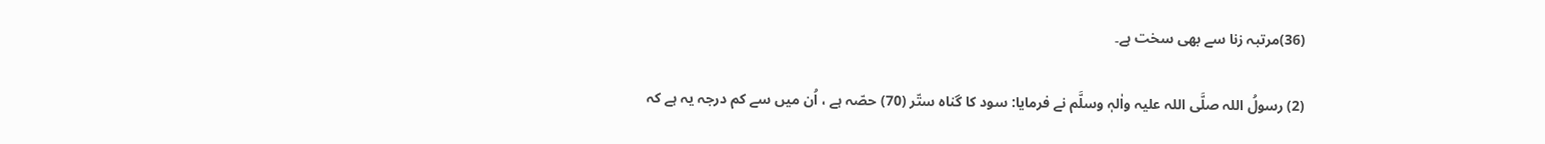(36)مرتبہ زنا سے بھی سخت ہے۔

(2) رسولُ اللہ صلَّی اللہ علیہ واٰلہٖ وسلَّم نے فرمایا: سود کا گناہ ستّر (70) حصّہ ہے ، اُن میں سے کم درجہ یہ ہے کہ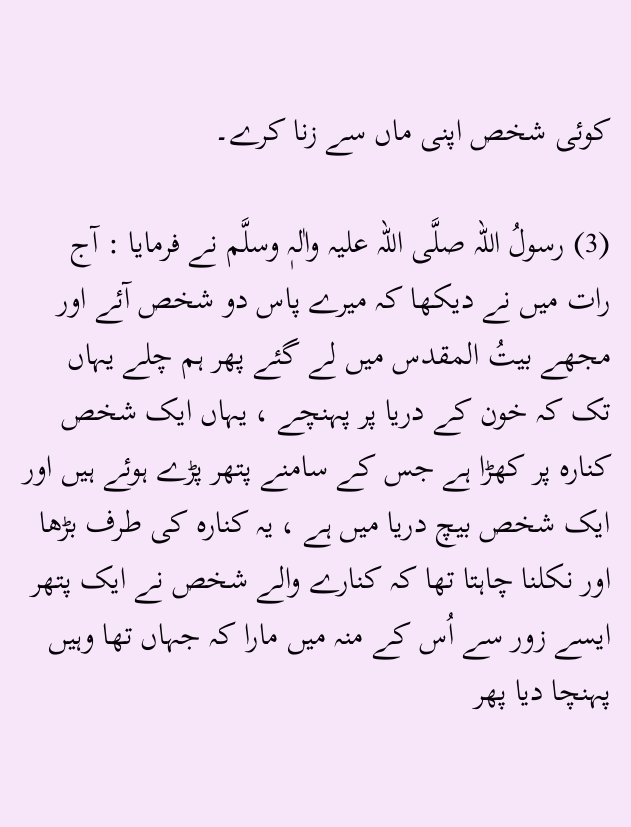کوئی شخص اپنی ماں سے زنا کرے۔

(3) رسولُ اللہ صلَّی اللہ علیہ واٰلہٖ وسلَّم نے فرمایا : آج رات میں نے دیکھا کہ میرے پاس دو شخص آئے اور مجھے بیتُ المقدس میں لے گئے پھر ہم چلے یہاں تک کہ خون کے دریا پر پہنچے ، یہاں ایک شخص کنارہ پر کھڑا ہے جس کے سامنے پتھر پڑے ہوئے ہیں اور ایک شخص بیچ دریا میں ہے ، یہ کنارہ کی طرف بڑھا اور نکلنا چاہتا تھا کہ کنارے والے شخص نے ایک پتھر ایسے زور سے اُس کے منہ میں مارا کہ جہاں تھا وہیں پہنچا دیا پھر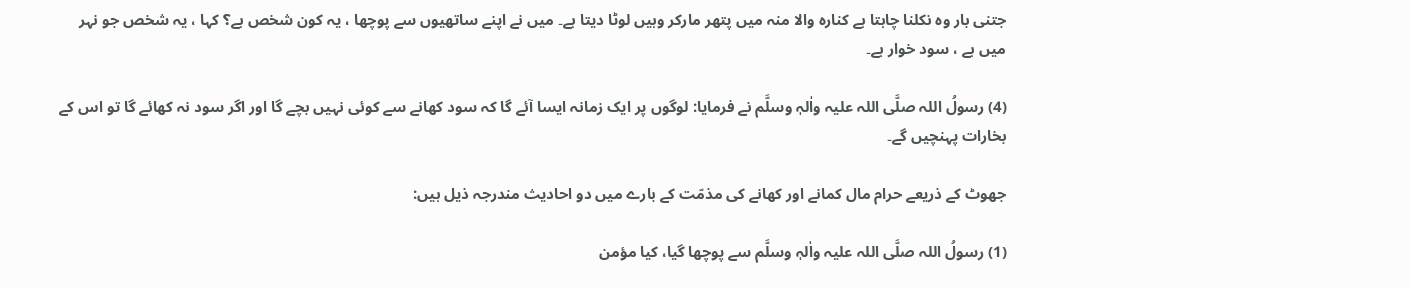جتنی بار وہ نکلنا چاہتا ہے کنارہ والا منہ میں پتھر مارکر وہیں لوٹا دیتا ہے۔ میں نے اپنے ساتھیوں سے پوچھا ، یہ کون شخص ہے؟ کہا ، یہ شخص جو نہر میں ہے ، سود خوار ہے۔

(4) رسولُ اللہ صلَّی اللہ علیہ واٰلہٖ وسلَّم نے فرمایا: لوگوں پر ایک زمانہ ایسا آئے گا کہ سود کھانے سے کوئی نہیں بچے گا اور اگر سود نہ کھائے گا تو اس کے بخارات پہنچیں گے۔

جھوٹ کے ذریعے حرام مال کمانے اور کھانے کی مذمّت کے بارے میں دو احادیث مندرجہ ذیل ہیں:

(1) رسولُ اللہ صلَّی اللہ علیہ واٰلہٖ وسلَّم سے پوچھا گیا، کیا مؤمن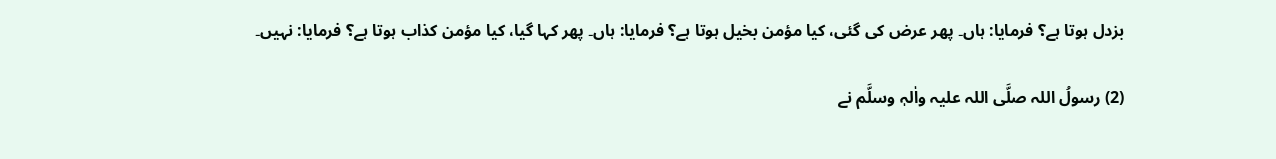بزدل ہوتا ہے؟ فرمایا: ہاں۔ پھر عرض کی گئی، کیا مؤمن بخیل ہوتا ہے؟ فرمایا: ہاں۔ پھر کہا گیا، کیا مؤمن کذاب ہوتا ہے؟ فرمایا: نہیں۔

(2) رسولُ اللہ صلَّی اللہ علیہ واٰلہٖ وسلَّم نے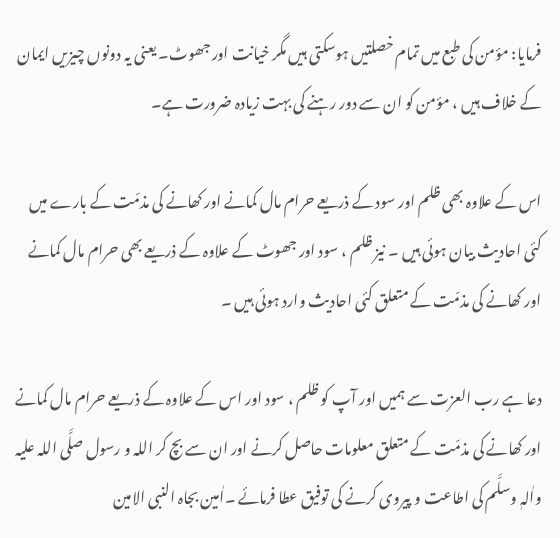فرمایا: مؤمن کی طبع میں تمام خصلتیں ہوسکتی ہیں مگر خیانت اور جھوٹ۔ یعنی یہ دونوں چیزیں ایمان کے خلاف ہیں ، مؤمن کو ان سے دور رہنے کی بہت زیادہ ضرورت ہے۔

اس کے علاوہ بھی ظلم اور سود کے ذریعے حرام مال کمانے اور کھانے کی مذمّت کے بارے میں کئی احادیث بیان ہوئی ہیں ۔ نیز ظلم ، سود اور جھوٹ کے علاوہ کے ذریعے بھی حرام مال کمانے اور کھانے کی مذمّت کے متعلق کئی احادیث وارد ہوئی ہیں ۔

دعا ہے رب العزت سے ہمیں اور آپ کو ظلم ، سود اور اس کے علاوہ کے ذریعے حرام مال کمانے اور کھانے کی مذمّت کے متعلق معلومات حاصل کرنے اور ان سے بچ کر اللہ و رسول صلَّی اللہ علیہ واٰلہٖ وسلَّم کی اطاعت و پیروی کرنے کی توفیق عطا فرمائے ۔اٰمین بجاہ النبی الامین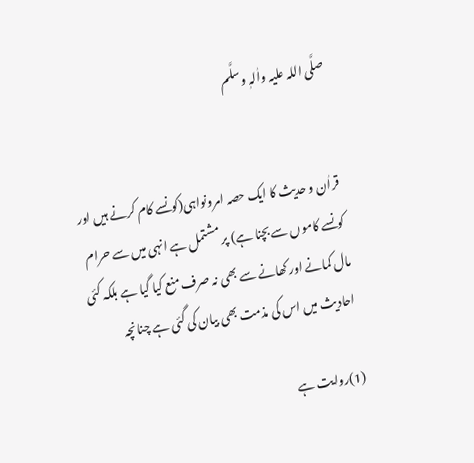صلَّی اللہ علیہ واٰلہٖ وسلَّم


قراٰن و حدیث کا ایک حصہ امرونواہی(کونسے کام کرنے ہیں اور کونسے کاموں سے بچنا ہے) پر مشتمل ہے انہی میں سے حرام مال کمانے اور کھانے سے بھی نہ صرف منع کیا گیا ہے بلکہ کئی احادیث میں اس کی مذمت بھی بیان کی گئی ہے چنانچہ

(1)روایت ہے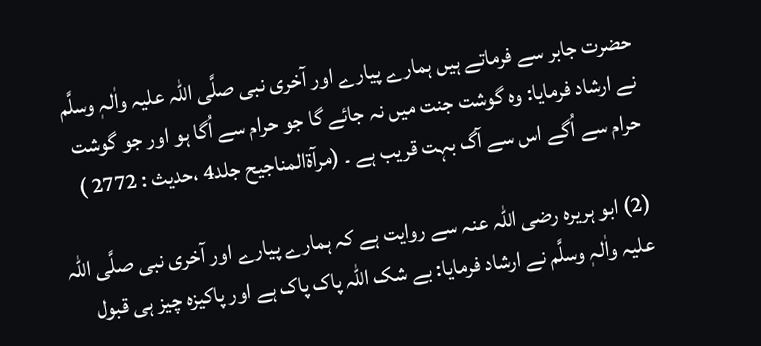حضرت جابر سے فرماتے ہیں ہمارے پیارے اور آخری نبی صلَّی اللہ علیہ واٰلہٖ وسلَّم نے ارشاد فرمایا: وہ گوشت جنت میں نہ جائے گا جو حرام سے اُگا ہو اور جو گوشت حرام سے اُگے اس سے آگ بہت قریب ہے ۔ (مرآۃالمناجیح جلد4 ،حدیث : 2772 )

(2) ابو ہریره رضی اللہ عنہ سے روایت ہے کہ ہمارے پیارے اور آخری نبی صلَّی اللہ علیہ واٰلہٖ وسلَّم نے ارشاد فرمایا: بے شک اللہ پاک پاک ہے اور پاکیزہ چیز ہی قبول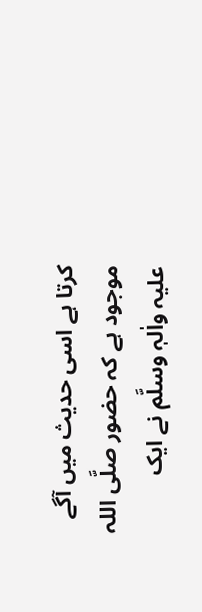کرتا ہے اسی حدیث میں آگے موجود ہے کہ حضور صلَّی اللہ علیہ واٰلہٖ وسلَّم نے ایک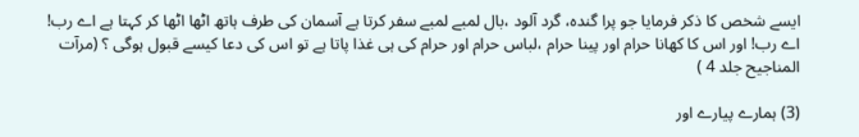ایسے شخص کا ذکر فرمایا جو پرا گندہ، گرد آلود ،بال لمبے لمبے سفر کرتا ہے آسمان کی طرف ہاتھ اٹھا اٹھا کر کہتا ہے اے رب! اے رب! اور اس کا کھانا حرام اور پینا حرام ،لباس حرام اور حرام کی ہی غذا پاتا ہے تو اس کی دعا کیسے قبول ہوگی ؟ (مرآت المناجیح جلد 4 )

(3) ہمارے پیارے اور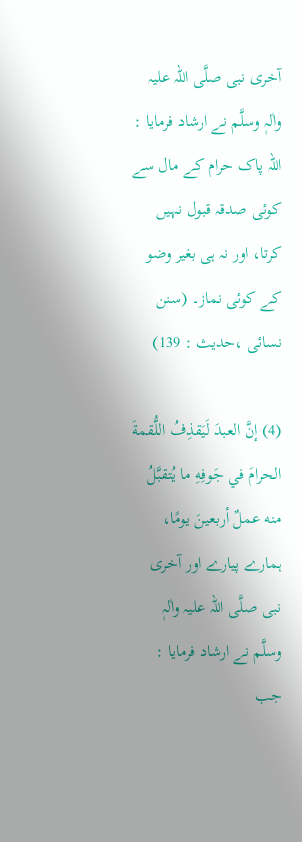آخری نبی صلَّی اللہ علیہ واٰلہٖ وسلَّم نے ارشاد فرمایا : اللہ پاک حرام کے مال سے کوئی صدقہ قبول نہیں کرتا، اور نہ ہی بغیر وضو کے کوئی نماز۔ (سنن نسائی ،حدیث : 139)

(4) إنَّ العبدَ لَيَقذِفُ اللُّقمةَ الحرامَ في جَوفِهِ ما يُتقبَّلُ منه عملٌ أربعينَ يومًا، ہمارے پیارے اور آخری نبی صلَّی اللہ علیہ واٰلہٖ وسلَّم نے ارشاد فرمایا : جب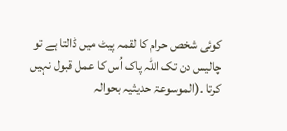کوئی شخص حرام کا لقمہ پیٹ میں ڈالتا ہے تو چالیس دن تک اللہ پاک اُس کا عمل قبول نہیں کرتا ۔(الموسوعۃ حدیثیہ بحوالہ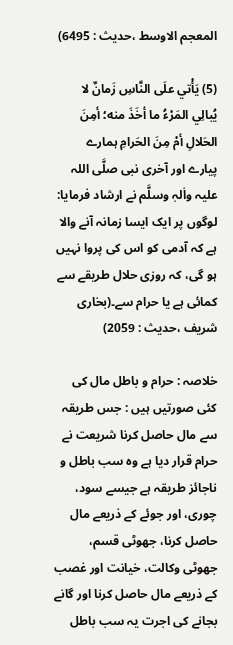المعجم الاوسط ،حدیث : 6495)

(5) يَأْتي علَى النَّاسِ زَمانٌ لا يُبالِي المَرْءُ ما أخَذَ منه؛ أمِنَ الحَلالِ أمْ مِنَ الحَرامِ ہمارے پیارے اور آخری نبی صلَّی اللہ علیہ واٰلہٖ وسلَّم نے ارشاد فرمایا:  لوگوں پر ایک ایسا زمانہ آنے والا ہے کہ آدمی کو اس کی پروا نہیں ہو گی، کہ روزی حلال طریقے سے کمائی ہے یا حرام سے۔(بخاری شریف ،حدیث : 2059)

خلاصہ : حرام و باطل مال کی کئی صورتیں ہیں : جس طریقہ سے مال حاصل کرنا شریعت نے حرام قرار دیا ہے وہ سب باطل و ناجائز طریقہ ہے جیسے سود، چوری، اور جوئے کے ذریعے مال حاصل کرنا، جھوٹی قسم، جھوٹی وکالت، خیانت اور غصب کے ذریعے مال حاصل کرنا اور گانے بجانے کی اجرت یہ سب باطل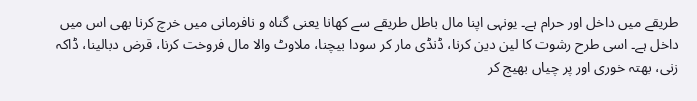طریقے میں داخل اور حرام ہے۔ یونہی اپنا مال باطل طریقے سے کھانا یعنی گناہ و نافرمانی میں خرچ کرنا بھی اس میں داخل ہے۔ اسی طرح رشوت کا لین دین کرنا، ڈنڈی مار کر سودا بیچنا، ملاوٹ والا مال فروخت کرنا، قرض دبالینا، ڈاکہ زنی، بھتہ خوری اور پر چیاں بھیج کر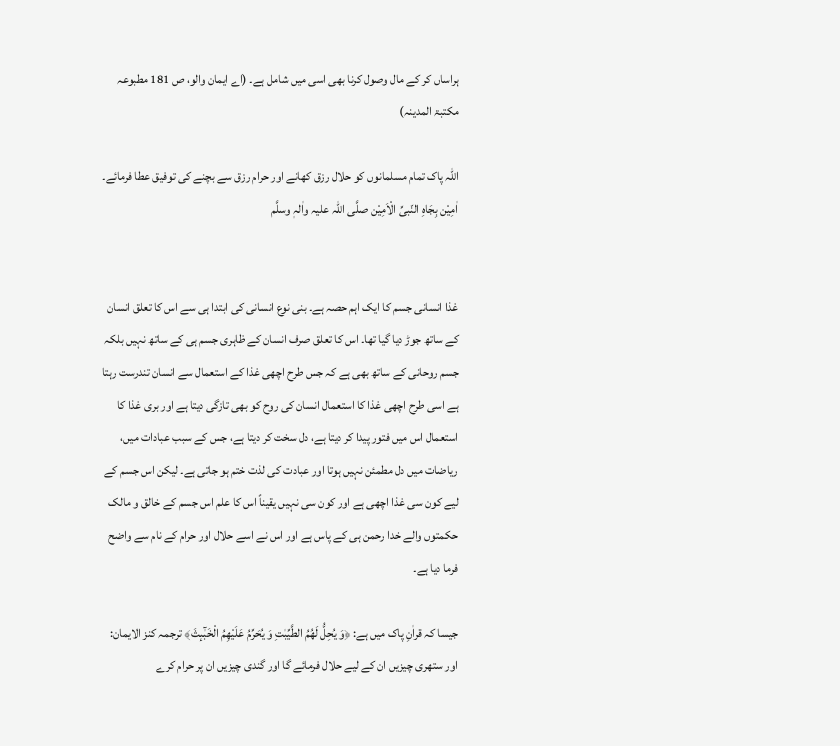ہراساں کر کے مال وصول کرنا بھی اسی میں شامل ہے۔ (اے ایمان والو، ص 181 مطبوعہ مکتبۃ المدینہ)

اللہ پاک تمام مسلمانوں کو حلال رزق کھانے اور حرام رزق سے بچنے کی توفیق عطا فرمائے۔ اٰمِیْن بِجَاہِ النّبیِّ الْاَمِیْن صلَّی اللہ علیہ واٰلہٖ وسلَّم


غذا انسانی جسم کا ایک اہم حصہ ہے۔ بنی نوع انسانی کی ابتدا ہی سے اس کا تعلق انسان کے ساتھ جوڑ دیا گیا تھا۔ اس کا تعلق صرف انسان کے ظاہری جسم ہی کے ساتھ نہیں بلکہ جسم روحانی کے ساتھ بھی ہے کہ جس طرح اچھی غذا کے استعمال سے انسان تندرست رہتا ہے اسی طرح اچھی غذا کا استعمال انسان کی روح کو بھی تازگی دیتا ہے اور بری غذا کا استعمال اس میں فتور پیدا کر دیتا ہے، دل سخت کر دیتا ہے، جس کے سبب عبادات میں، ریاضات میں دل مطمئن نہیں ہوتا اور عبادت کی لذت ختم ہو جاتی ہے۔ لیکن اس جسم کے لیے کون سی غذا اچھی ہے اور کون سی نہیں یقیناً اس کا علم اس جسم کے خالق و مالک حکمتوں والے خدا رحمن ہی کے پاس ہے اور اس نے اسے حلال اور حرام کے نام سے واضح فرما دیا ہے۔

جیسا کہ قراٰنِ پاک میں ہے: ﴿وَ یُحِلُّ لَهُمُ الطَّیِّبٰتِ وَ یُحَرِّمُ عَلَیْهِمُ الْخَبٰٓىٕثَ﴾ ترجمہ کنز الایمان: اور ستھری چیزیں ان کے لیے حلال فرمائے گا اور گندی چیزیں ان پر حرام کرے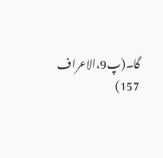گا۔(پ9،الاعراف 157)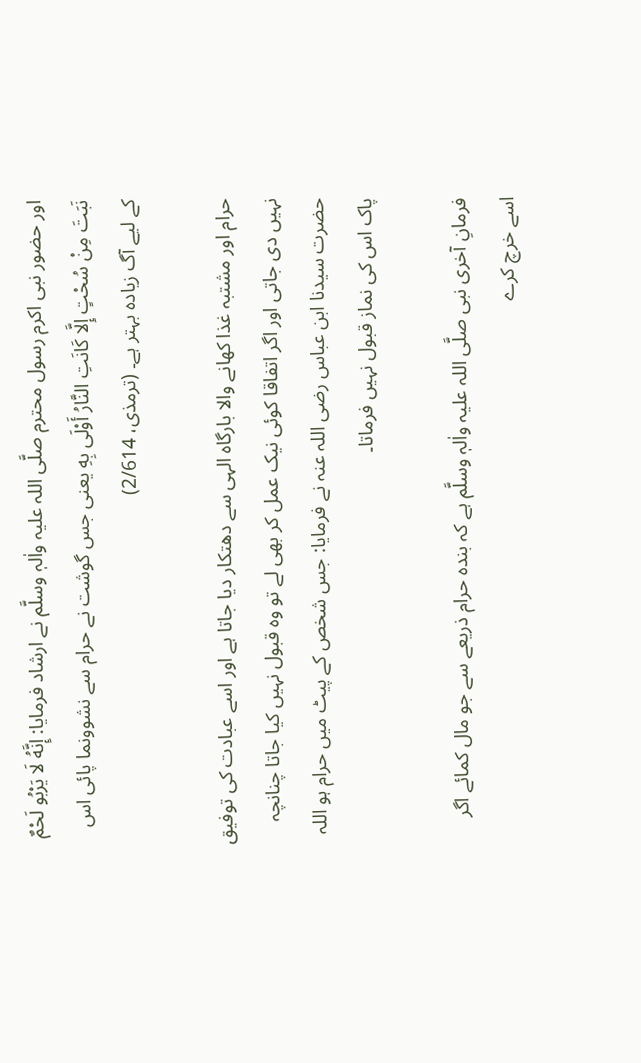اور حضور نبی اکرم رسول محترم صلَّی اللہ علیہ واٰلہٖ وسلَّم نے ارشاد فرمایا: إِنَّهُ لَا يَرْبُو لَحْمٌ نَبَتَ مِنْ سُحْتٍ إِلَّا كَانَتِ النَّارُ أَوْلَى بِهِ یعنی جس گوشت نے حرام سے نشوونما پائی اس کے لیے آگ زیادہ بہتر ہے۔ (ترمذی، 2/614)

حرام اور مشتبہ غذا کھانے والا بارگاہ الہی سے دھتکار دیا جاتا ہے اور اسے عبادت کی توفیق نہیں دی جاتی اور اگر اتفاقا کوئی نیک عمل کر بھی لے تو وہ قبول نہیں کیا جاتا چنانچہ حضرت سیدنا ابن عباس رضی اللہ عنہ نے فرمایا: جس شخص کے پیٹ میں حرام ہو اللہ پاک اس کی نماز قبول نہیں فرماتا۔

فرمانِ آخری نبی صلَّی اللہ علیہ واٰلہٖ وسلَّم ہے کہ بندہ حرام ذریعے سے جو مال کمائے اگر اسے خرچ کرے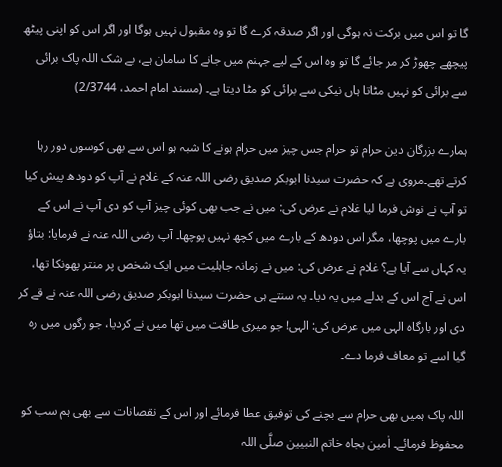گا تو اس میں برکت نہ ہوگی اور اگر صدقہ کرے گا تو وہ مقبول نہیں ہوگا اور اگر اس کو اپنی پیٹھ پیچھے چھوڑ کر مر جائے گا تو وہ اس کے لیے جہنم میں جانے کا سامان ہے، بے شک اللہ پاک برائی سے برائی کو نہیں مٹاتا ہاں نیکی سے برائی کو مٹا دیتا ہے۔ (مسند امام احمد، 2/3744)

ہمارے بزرگان دین حرام تو حرام جس چیز میں حرام ہونے کا شبہ ہو اس سے بھی کوسوں دور رہا کرتے تھے۔مروی ہے کہ حضرت سیدنا ابوبکر صدیق رضی اللہ عنہ کے غلام نے آپ کو دودھ پیش کیا تو آپ نے نوش فرما لیا غلام نے عرض کی: میں نے جب بھی کوئی چیز آپ کو دی آپ نے اس کے بارے میں پوچھا، مگر اس دودھ کے بارے میں کچھ نہیں پوچھا۔ آپ رضی اللہ عنہ نے فرمایا: بتاؤ یہ کہاں سے آیا ہے؟ غلام نے عرض کی: میں نے زمانہ جاہلیت میں ایک شخص پر منتر پھونکا تھا، اس نے آج اس کے بدلے میں یہ دیا۔ یہ سنتے ہی حضرت سیدنا ابوبکر صدیق رضی اللہ عنہ نے قے کر دی اور بارگاہ الہی میں عرض کی: الہی! جو میری طاقت میں تھا میں نے کردیا، جو رگوں میں رہ گیا اسے تو معاف فرما دے۔

اللہ پاک ہمیں بھی حرام سے بچنے کی توفیق عطا فرمائے اور اس کے نقصانات سے بھی ہم سب کو محفوظ فرمائے۔ اٰمین بجاہ خاتم النبیین صلَّی اللہ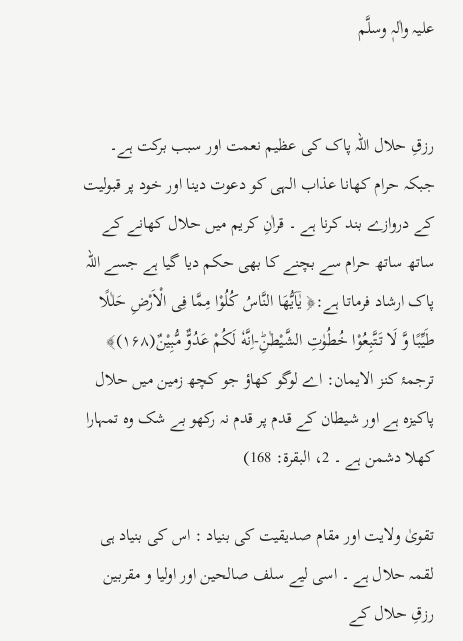علیہ واٰلہٖ وسلَّم


رزقِ حلال اللہ پاک کی عظیم نعمت اور سبب برکت ہے۔ جبکہ حرام کھانا عذاب الہی کو دعوت دینا اور خود پر قبولیت کے دروازے بند کرنا ہے ۔ قراٰنِ کریم میں حلال کھانے کے ساتھ ساتھ حرام سے بچنے کا بھی حکم دیا گیا ہے جسے اللہ پاک ارشاد فرماتا ہے:﴿ یٰۤاَیُّهَا النَّاسُ كُلُوْا مِمَّا فِی الْاَرْضِ حَلٰلًا طَیِّبًا وَّ لَا تَتَّبِعُوْا خُطُوٰتِ الشَّیْطٰنِؕ-اِنَّهٗ لَكُمْ عَدُوٌّ مُّبِیْنٌ(۱۶۸)﴾ ترجمۂ کنز الایمان: اے لوگو کھاؤ جو کچھ زمین میں حلال پاکیزہ ہے اور شیطان کے قدم پر قدم نہ رکھو بے شک وہ تمہارا کھلا دشمن ہے ۔ 2، البقرة: 168)

تقویٰ ولایت اور مقام صدیقیت کی بنیاد : اس کی بنیاد ہی لقمہ حلال ہے ۔ اسی لیے سلف صالحین اور اولیا و مقربین رزقِ حلال کے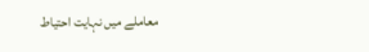معاملے میں نہایت احتیاط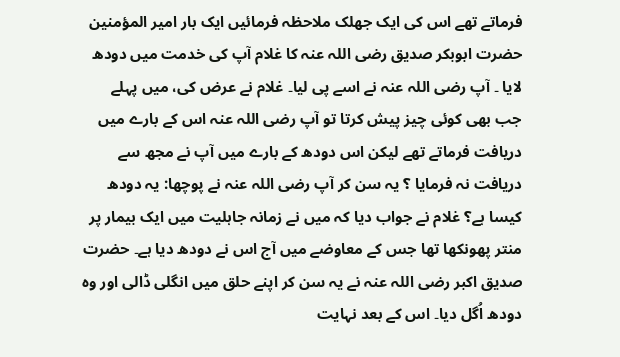فرماتے تھے اس کی ایک جھلک ملاحظہ فرمائیں ایک بار امیر المؤمنین حضرت ابوبکر صدیق رضی اللہ عنہ کا غلام آپ کی خدمت میں دودھ لایا ۔ آپ رضی اللہ عنہ نے اسے پی لیا۔ غلام نے عرض کی، میں پہلے جب بھی کوئی چیز پیش کرتا تو آپ رضی اللہ عنہ اس کے بارے میں دریافت فرماتے تھے لیکن اس دودھ کے بارے میں آپ نے مجھ سے دریافت نہ فرمایا ؟ یہ سن کر آپ رضی اللہ عنہ نے پوچھا: یہ دودھ کیسا ہے؟ غلام نے جواب دیا کہ میں نے زمانہ جاہلیت میں ایک بیمار پر منتر پھونکھا تھا جس کے معاوضے میں آج اس نے دودھ دیا ہے۔ حضرت صدیق اکبر رضی اللہ عنہ نے یہ سن کر اپنے حلق میں انگلی ڈالی اور وہ دودھ اُگل دیا۔ اس کے بعد نہایت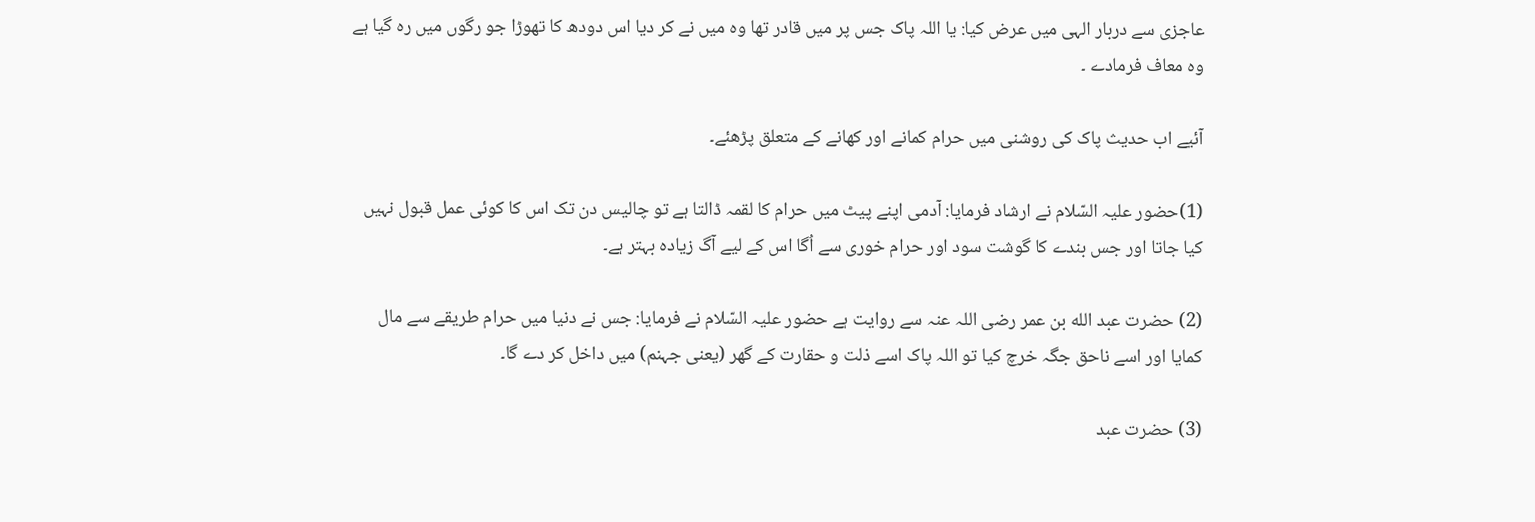عاجزی سے دربار الہی میں عرض کیا: یا اللہ پاک جس پر میں قادر تھا وہ میں نے کر دیا اس دودھ کا تھوڑا جو رگوں میں رہ گیا ہے وہ معاف فرمادے ۔

آئیے اب حدیث پاک کی روشنی میں حرام کمانے اور کھانے کے متعلق پڑھئے۔

(1)حضور علیہ السّلام نے ارشاد فرمایا: آدمی اپنے پیٹ میں حرام کا لقمہ ڈالتا ہے تو چالیس دن تک اس کا کوئی عمل قبول نہیں کیا جاتا اور جس بندے کا گوشت سود اور حرام خوری سے اُگا اس کے لیے آگ زیادہ بہتر ہے۔

(2) حضرت عبد الله بن عمر رضی اللہ عنہ سے روایت ہے حضور علیہ السّلام نے فرمایا: جس نے دنیا میں حرام طریقے سے مال کمایا اور اسے ناحق جگہ خرچ کیا تو اللہ پاک اسے ذلت و حقارت کے گھر (یعنی جہنم) میں داخل کر دے گا۔

(3) حضرت عبد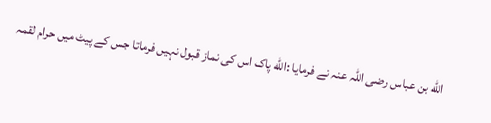الله بن عباس رضی اللہ عنہ نے فرمایا :الله پاک اس کی نماز قبول نہیں فرماتا جس کے پیٹ میں حرام لقمہ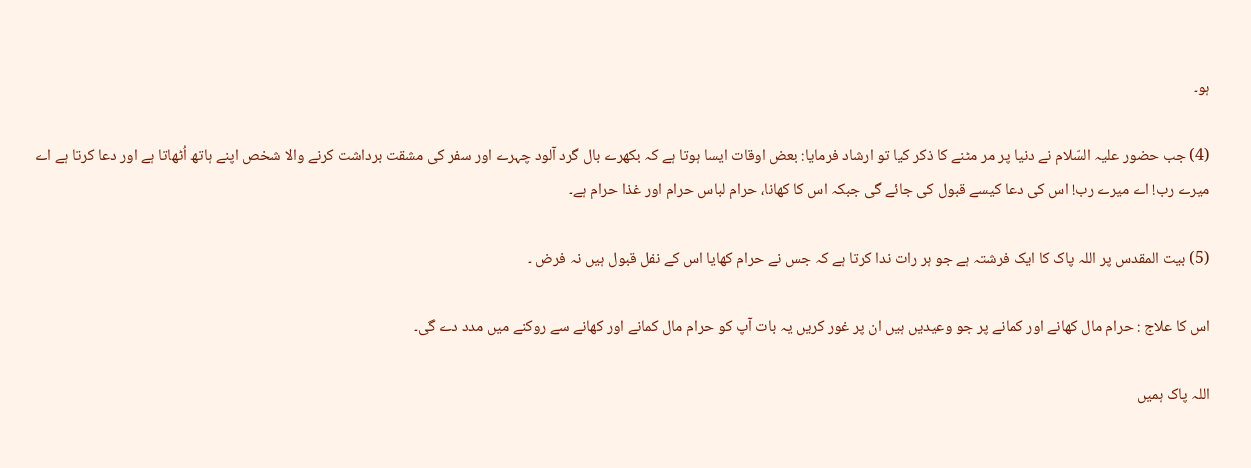ہو۔

(4) جب حضور علیہ السّلام نے دنیا پر مر مٹنے کا ذکر کیا تو ارشاد فرمایا: بعض اوقات ایسا ہوتا ہے کہ بکھرے بال گرد آلود چہرے اور سفر کی مشقت برداشت کرنے والا شخص اپنے ہاتھ اُٹھاتا ہے اور دعا کرتا ہے اے میرے رب! اے میرے رب! اس کی دعا کیسے قبول کی جائے گی جبکہ اس کا کھانا، حرام لباس حرام اور غذا حرام ہے۔

(5) بیت المقدس پر اللہ پاک کا ایک فرشتہ ہے جو ہر رات ندا کرتا ہے کہ جس نے حرام کھایا اس کے نفل قبول ہیں نہ فرض ۔

اس کا علاج : حرام مال کھانے اور کمانے پر جو وعیدیں ہیں ان پر غور کریں یہ بات آپ کو حرام مال کمانے اور کھانے سے روکنے میں مدد دے گی۔

اللہ پاک ہمیں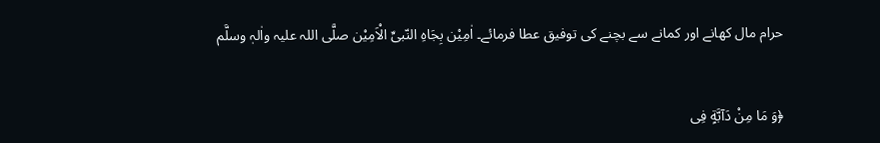حرام مال کھانے اور کمانے سے بچنے کی توفیق عطا فرمائے۔ اٰمِیْن بِجَاہِ النّبیِّ الْاَمِیْن صلَّی اللہ علیہ واٰلہٖ وسلَّم


﴿وَ مَا مِنْ دَآبَّةٍ فِی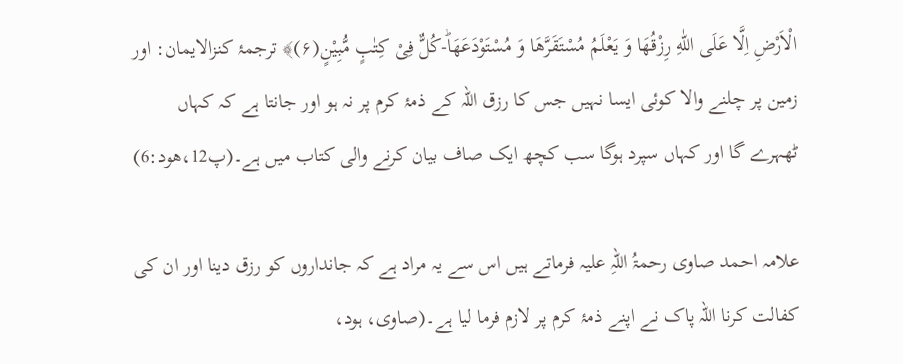الْاَرْضِ اِلَّا عَلَى اللّٰهِ رِزْقُهَا وَ یَعْلَمُ مُسْتَقَرَّهَا وَ مُسْتَوْدَعَهَاؕ-كُلٌّ فِیْ كِتٰبٍ مُّبِیْنٍ(۶)﴾ ترجمۂ کنزالایمان: اور زمین پر چلنے والا کوئی ایسا نہیں جس کا رزق اللہ کے ذمۂ کرم پر نہ ہو اور جانتا ہے کہ کہاں ٹھہرے گا اور کہاں سپرد ہوگا سب کچھ ایک صاف بیان کرنے والی کتاب میں ہے۔(پ12،ھود:6)

علامہ احمد صاوی رحمۃُ اللہِ علیہ فرماتے ہیں اس سے یہ مراد ہے کہ جانداروں کو رزق دینا اور ان کی کفالت کرنا اللہ پاک نے اپنے ذمۂ کرم پر لازم فرما لیا ہے۔(صاوی، ہود،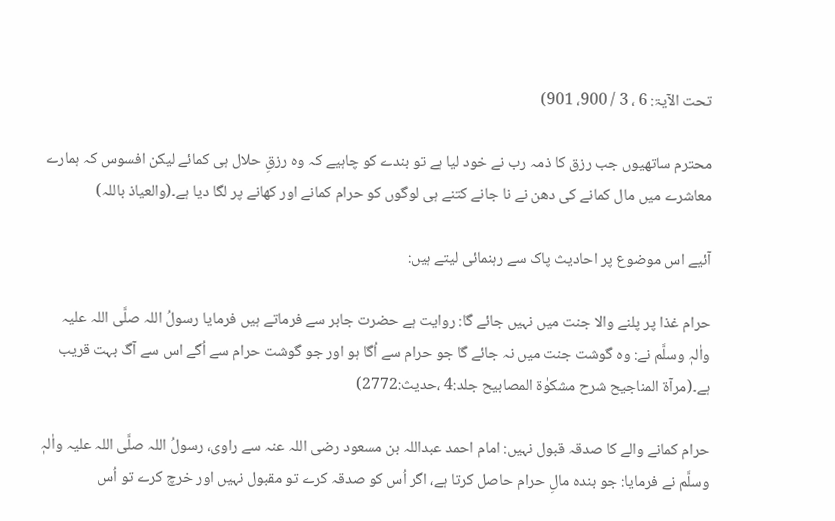تحت الآیۃ: 6 ، 3 / 900، 901)

محترم ساتھیوں جب رزق کا ذمہ رب نے خود لیا ہے تو بندے کو چاہیے کہ وہ رزقِ حلال ہی کمائے لیکن افسوس کہ ہمارے معاشرے میں مال کمانے کی دھن نے نا جانے کتنے ہی لوگوں کو حرام کمانے اور کھانے پر لگا دیا ہے۔(والعیاذ باللہ)

آئیے اس موضوع پر احادیث پاک سے رہنمائی لیتے ہیں:

حرام غذا پر پلنے والا جنت میں نہیں جائے گا: روایت ہے حضرت جابر سے فرماتے ہیں فرمایا رسولُ اللہ صلَّی اللہ علیہ واٰلہٖ وسلَّم نے: وہ گوشت جنت میں نہ جائے گا جو حرام سے اُگا ہو اور جو گوشت حرام سے اُگے اس سے آگ بہت قریب ہے۔(مرآۃ المناجیح شرح مشکوٰۃ المصابیح جلد:4 ،حدیث:2772)

حرام کمانے والے کا صدقہ قبول نہیں: امام احمد عبداللہ بن مسعود رضی اللہ عنہ سے راوی، رسولُ اللہ صلَّی اللہ علیہ واٰلہٖ وسلَّم نے فرمایا: جو بندہ مالِ حرام حاصل کرتا ہے، اگر اُس کو صدقہ کرے تو مقبول نہیں اور خرچ کرے تو اُس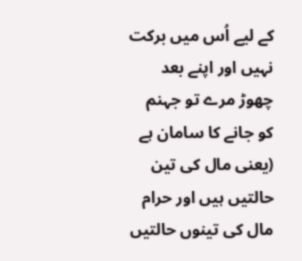کے لیے اُس میں برکت نہیں اور اپنے بعد چھوڑ مرے تو جہنم کو جانے کا سامان ہے (یعنی مال کی تین حالتیں ہیں اور حرام مال کی تینوں حالتیں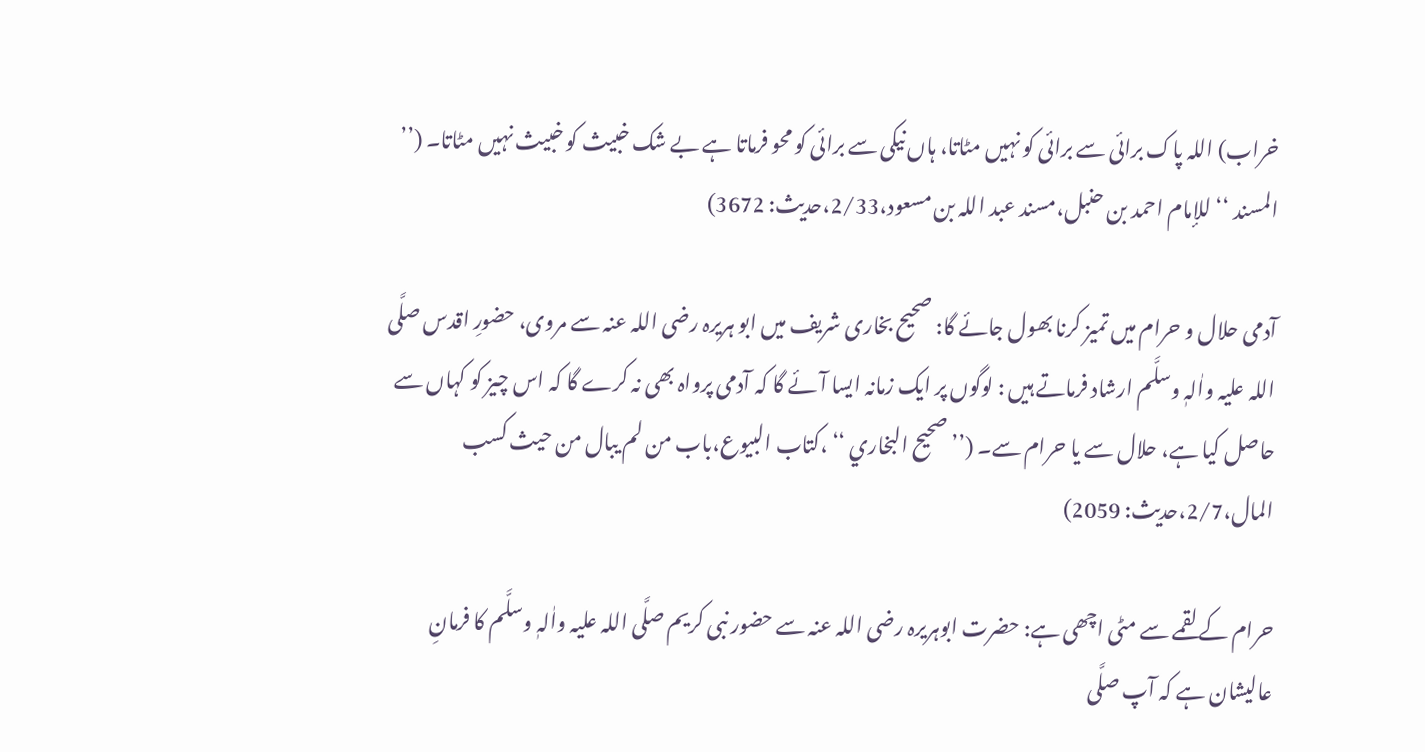خراب) اللہ پاک برائی سے برائی کو نہیں مٹاتا، ہاں نیکی سے برائی کو محو فرماتا ہے بے شک خبیث کو خبیث نہیں مٹاتا۔ (’’ المسند ‘‘ للإمام احمد بن حنبل،مسند عبد اللہ بن مسعود،2/33،حدیث: 3672)

آدمی حلال و حرام میں تمیز کرنا بھول جائے گا: صحیح بخاری شریف میں ابو ہریرہ رضی اللہ عنہ سے مروی، حضورِ اقدس صلَّی اللہ علیہ واٰلہٖ وسلَّم ارشاد فرماتے ہیں : لوگوں پر ایک زمانہ ایسا آئے گا کہ آدمی پرواہ بھی نہ کرے گا کہ اس چیز کو کہاں سے حاصل کیا ہے، حلال سے یا حرام سے۔ (’’ صحیح البخاري ‘‘ ،کتاب البیوع،باب من لم یبال من حیث کسب المال،2/7،حدیث: 2059)

حرام کے لقمے سے مٹی اچھی ہے: حضرت ابوہریرہ رضی اللہ عنہ سے حضور نبی کریم صلَّی اللہ علیہ واٰلہٖ وسلَّم کا فرمانِ عالیشان ہے کہ آپ صلَّی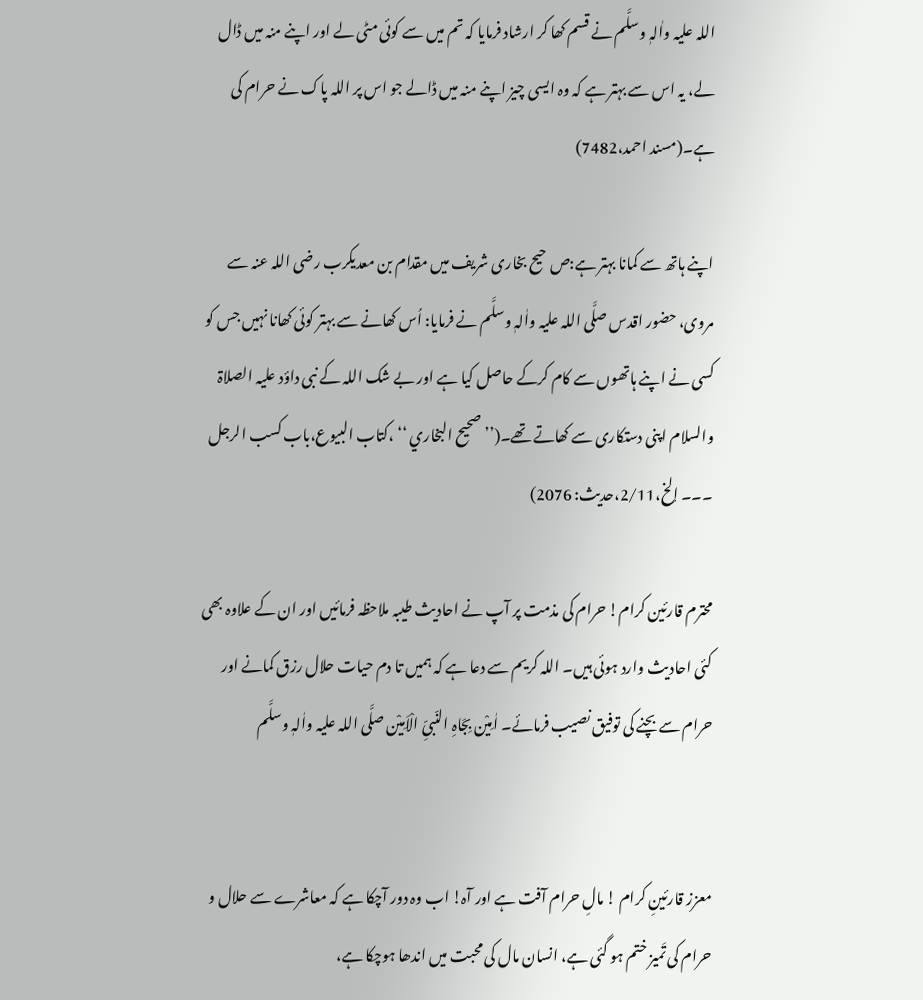اللہ علیہ واٰلہٖ وسلَّم نے قسم کھا کر ارشاد فرمایا کہ تم میں سے کوئی مٹی لے اور اپنے منہ میں ڈال لے، یہ اس سے بہتر ہے کہ وہ ایسی چیز اپنے منہ میں ڈالے جو اس پر اللہ پاک نے حرام کی ہے۔(مسند احمد،7482)

اپنے ہاتھ سے کمانا بہتر ہے:ص حیح بخاری شریف میں مقدام بن معدیکرب رضی اللہ عنہ سے مروی، حضور اقدس صلَّی اللہ علیہ واٰلہٖ وسلَّم نے فرمایا: اُس کھانے سے بہتر کوئی کھانا نہیں جس کو کسی نے اپنے ہاتھوں سے کام کرکے حاصل کیا ہے اور بے شک اللہ کے نبی داؤد علیہ الصلاۃ والسلام اپنی دستکاری سے کھاتے تھے۔(’’ صحیح البخاري ‘‘ ،کتاب البیوع،باب کسب الرجل ۔۔۔ إلخ،2/11،حدیث: 2076)

محترم قارئین کرام! حرام کی مذمت پر آپ نے احادیث طیبہ ملاحظہ فرمائیں اور ان کے علاوہ بھی کئی احادیث وارد ہوئی ہیں۔ اللہ کریم سے دعا ہے کہ ہمیں تا دم حیات حلال رزق کمانے اور حرام سے بچنے کی توفیق نصیب فرمائے۔ اٰمِیْن بِجَاہِ النّبیِّ الْاَمِیْن صلَّی اللہ علیہ واٰلہٖ وسلَّم


معزز قارئینِ کرام ! مالِ حرام آفت ہے اور آہ! اب وہ دور آچکا ہے کہ معاشرے سے حلال و حرام کی تَمیز ختم ہو گئی ہے، انسان مال کی محبت میں اندھا ہوچکا ہے،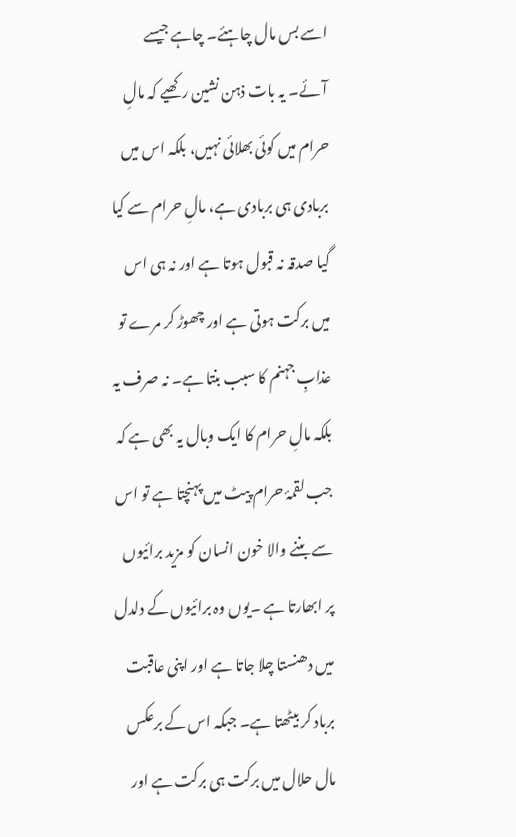اسے بس مال چاہئے۔ چاہے جیسے آئے۔ یہ بات ذہن نشین رکھیے کہ مالِ حرام میں کوئی بھلائی نہیں، بلکہ اس میں بربادی ہی بربادی ہے، مالِ حرام سے کیا گیا صدقہ نہ قبول ہوتا ہے اور نہ ہی اس میں برکت ہوتی ہے اور چھوڑ کر مرے تو عذابِ جہنم کا سبب بنتا ہے۔ نہ صرف یہ بلکہ مالِ حرام کا ایک وبال یہ بھی ہے کہ جب لقمۂ حرام پیٹ میں پہنچتا ہے تو اس سے بننے والا خون انسان کو مزید برائیوں پر ابھارتا ہے ۔یوں وہ برائیوں کے دلدل میں دھنستا چلا جاتا ہے اور اپنی عاقبت برباد کر بیٹھتا ہے۔ جبکہ اس کے برعکس مال حلال میں برکت ہی برکت ہے اور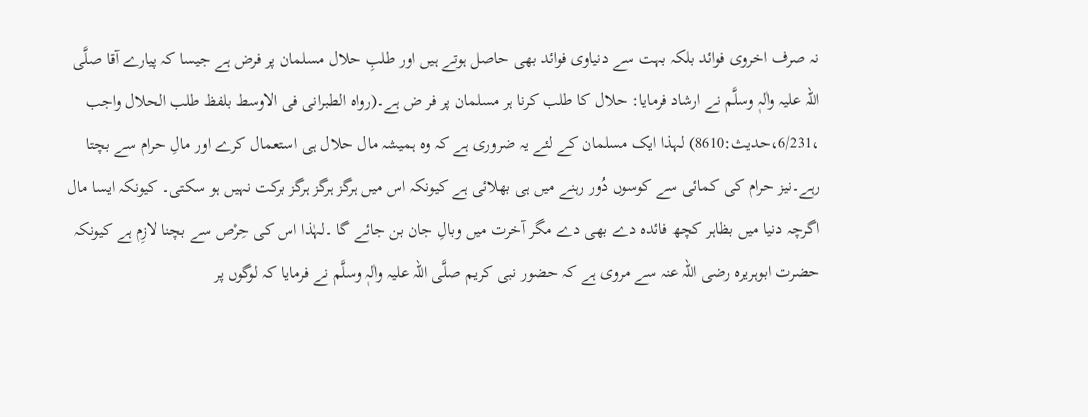نہ صرف اخروی فوائد بلکہ بہت سے دنیاوی فوائد بھی حاصل ہوتے ہیں اور طلبِ حلال مسلمان پر فرض ہے جیسا کہ پیارے آقا صلَّی اللہ علیہ واٰلہٖ وسلَّم نے ارشاد فرمایا: حلال کا طلب کرنا ہر مسلمان پر فر ض ہے۔(رواہ الطبرانی فی الاوسط بلفظ طلب الحلال واجب ،6/231،حدیث:8610) لہذا ایک مسلمان کے لئے یہ ضروری ہے کہ وہ ہمیشہ مال حلال ہی استعمال کرے اور مالِ حرام سے بچتا رہے۔نیز حرام کی کمائی سے کوسوں دُور رہنے میں ہی بھلائی ہے کیونکہ اس میں ہرگز ہرگز ہرگز برکت نہیں ہو سکتی۔ کیونکہ ایسا مال اگرچہ دنیا میں بظاہر کچھ فائدہ دے بھی دے مگر آخرت میں وبالِ جان بن جائے گا ۔لہٰذا اس کی حِرْص سے بچنا لازِم ہے کیونکہ حضرت ابوہریرہ رضی اللہ عنہ سے مروی ہے کہ حضور نبی کریم صلَّی اللہ علیہ واٰلہٖ وسلَّم نے فرمایا کہ لوگوں پر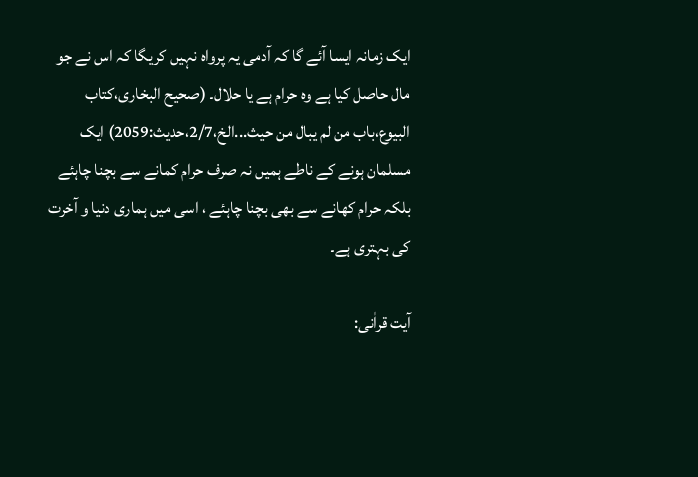ایک زمانہ ایسا آئے گا کہ آدمی یہ پرواہ نہیں کریگا کہ اس نے جو مال حاصل کیا ہے وہ حرام ہے یا حلال۔ (صحیح البخاری،کتاب البیوع،باب من لم یبال من حیث...الخ،2/7،حدیث:2059) ایک مسلمان ہونے کے ناطے ہمیں نہ صرف حرام کمانے سے بچنا چاہئے بلکہ حرام کھانے سے بھی بچنا چاہئے ، اسی میں ہماری دنیا و آخرت کی بہتری ہے۔

آیت قراٰنی: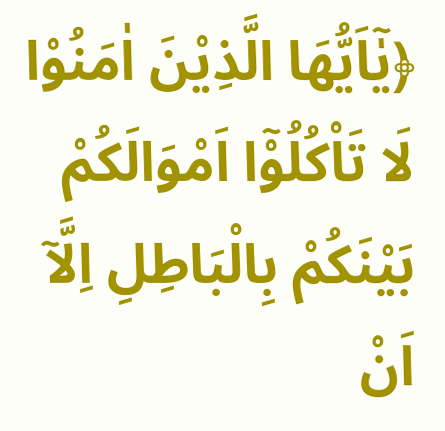﴿یٰۤاَیُّهَا الَّذِیْنَ اٰمَنُوْا لَا تَاْكُلُوْۤا اَمْوَالَكُمْ بَیْنَكُمْ بِالْبَاطِلِ اِلَّاۤ اَنْ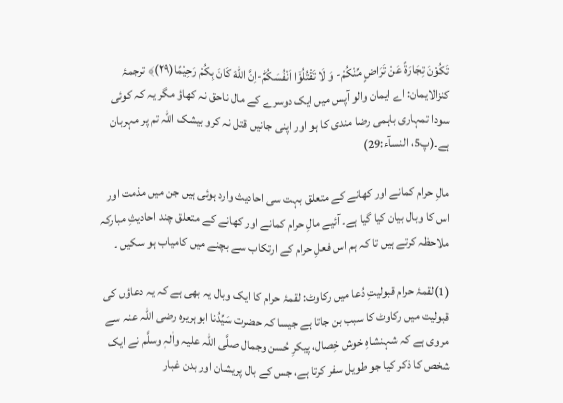تَكُوْنَ تِجَارَةً عَنْ تَرَاضٍ مِّنْكُمْ- وَ لَا تَقْتُلُوْۤا اَنْفُسَكُمْؕ-اِنَّ اللّٰهَ كَانَ بِكُمْ رَحِیْمًا(۲۹)﴾ ترجمۂ کنزالایمان: اے ایمان والو آپس میں ایک دوسرے کے مال ناحق نہ کھاؤ مگر یہ کہ کوئی سودا تمہاری باہمی رضا مندی کا ہو اور اپنی جانیں قتل نہ کرو بیشک اللہ تم پر مہربان ہے۔(پ5، النسآء:29)

مالِ حرام کمانے اور کھانے کے متعلق بہت سی احادیث وارد ہوئی ہیں جن میں مذمت اور اس کا وبال بیان کیا گیا ہے۔ آئیے مالِ حرام کمانے اور کھانے کے متعلق چند احادیثِ مبارکہ ملاحظہ کرتے ہیں تا کہ ہم اس فعلِ حرام کے ارتکاب سے بچنے میں کامیاب ہو سکیں ۔

(1)لقمۂ حرام قبولیتِ دُعا میں رکاوٹ: لقمۂ حرام کا ایک وبال یہ بھی ہے کہ یہ دعاؤں کی قبولیت میں رکاوٹ کا سبب بن جاتا ہے جیسا کہ حضرت سَیِّدُنا ابوہریرہ رضی اللہ عنہ سے مروی ہے کہ شہنشاہِ خوش خِصال، پیکرِ حُسن وجمال صلَّی اللہ علیہ واٰلہٖ وسلَّم نے ایک شخص کا ذکر کيا جو طويل سفر کرتا ہے، جس کے بال پریشان اور بدن غبار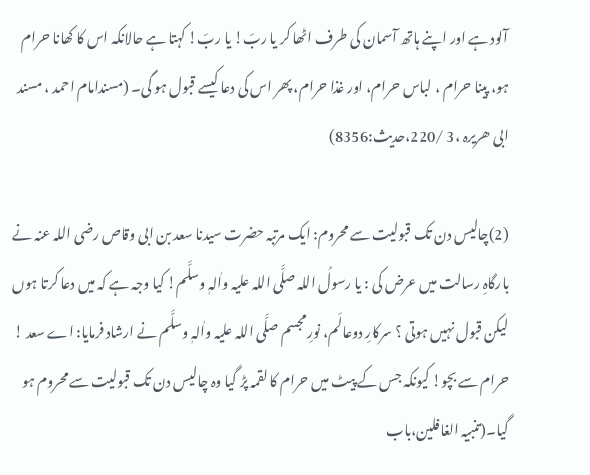آلود ہے اور اپنے ہاتھ آسمان کی طرف اٹھا کر يا ربّ! يا ربّ! کہتا ہے حالانکہ اس کا کھانا حرام ہو، پینا حرام ، لباس حرام، اور غذا حرام، پھر اس کی دعا کیسے قبول ہو گی۔ (مسندامام احمد ، مسند ابی ھریرہ ،3 /220،حدیث:8356)

(2)چالیس دن تک قبولیت سے محروم: ایک مرتبہ حضرت سیدنا سعد بن ابی وقاص رضی اللہ عنہ نے بارگاہِ رسالت میں عرض کی : یا رسولُ اللہ صلَّی اللہ علیہ واٰلہٖ وسلَّم! کیا وجہ ہے کہ میں دعا کرتا ہوں لیکن قبول نہیں ہوتی ؟ سرکارِ دوعالَم، نورِ مجسم صلَّی اللہ علیہ واٰلہٖ وسلَّم نے ارشاد فرمایا: اے سعد ! حرام سے بچو! کیونکہ جس کے پیٹ میں حرام کا لقمہ پڑ گیا وہ چالیس دن تک قبولیت سے محروم ہو گیا۔(تنبیہ الغافلین،باب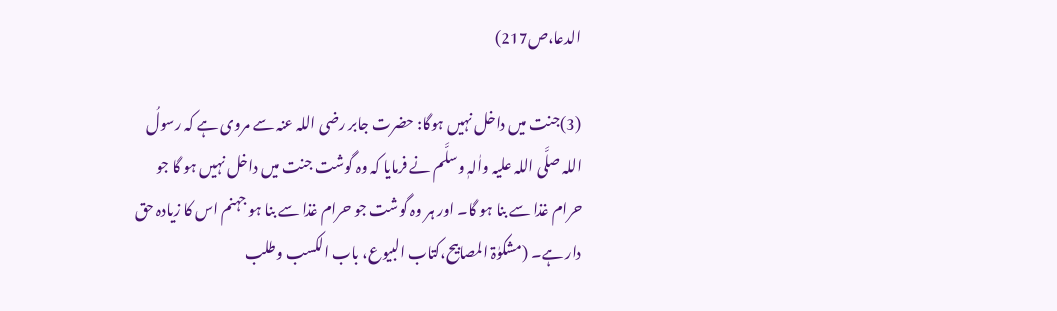الدعا،ص217)

(3)جنت میں داخل نہیں ہوگا: حضرت جابر رضی اللہ عنہ سے مروی ہے کہ رسولُ اللہ صلَّی اللہ علیہ واٰلہٖ وسلَّم نے فرمایا کہ وہ گوشت جنت میں داخل نہیں ہو گا جو حرام غذا سے بنا ہو گا۔ اور ہر وہ گوشت جو حرام غذا سے بنا ہو جہنم اس کا زیادہ حق دار ہے۔ (مشکوٰۃ المصابیح،کتاب البیوع، باب الکسب وطلب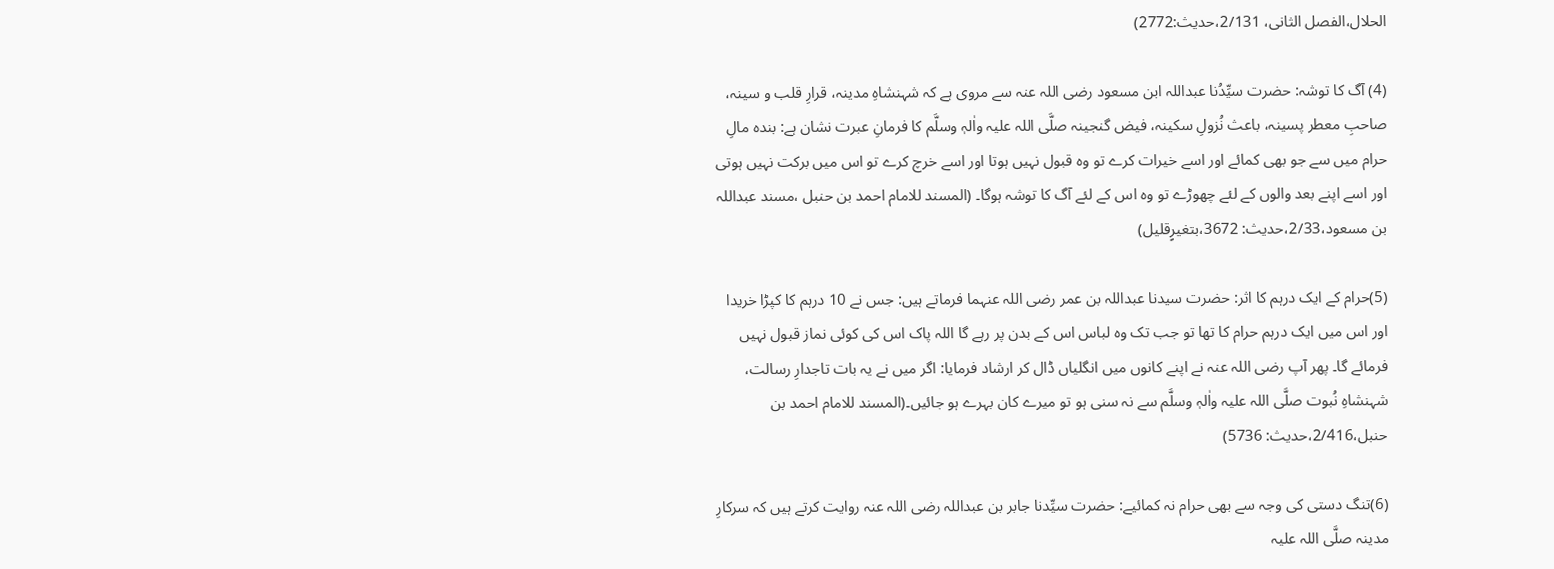الحلال،الفصل الثانی، 2/131،حدیث:2772)

(4) آگ کا توشہ: حضرت سیِّدُنا عبداللہ ابن مسعود رضی اللہ عنہ سے مروی ہے کہ شہنشاہِ مدینہ، قرارِ قلب و سینہ، صاحبِ معطر پسینہ، باعث نُزولِ سکینہ، فیض گنجینہ صلَّی اللہ علیہ واٰلہٖ وسلَّم کا فرمانِ عبرت نشان ہے: بندہ مالِ حرام میں سے جو بھی کمائے اور اسے خیرات کرے تو وہ قبول نہیں ہوتا اور اسے خرچ کرے تو اس میں برکت نہیں ہوتی اور اسے اپنے بعد والوں کے لئے چھوڑے تو وہ اس کے لئے آگ کا توشہ ہوگا۔ (المسند للامام احمد بن حنبل ،مسند عبداللہ بن مسعود،2/33،حدیث: 3672،بتغیرٍقلیل)

(5)حرام کے ایک درہم کا اثر: حضرت سیدنا عبداللہ بن عمر رضی اللہ عنہما فرماتے ہیں: جس نے 10 درہم کا کپڑا خریدا اور اس میں ایک درہم حرام کا تھا تو جب تک وہ لباس اس کے بدن پر رہے گا اللہ پاک اس کی کوئی نماز قبول نہیں فرمائے گا۔ پھر آپ رضی اللہ عنہ نے اپنے کانوں میں انگلیاں ڈال کر ارشاد فرمایا: اگر میں نے یہ بات تاجدارِ رسالت، شہنشاہِ نُبوت صلَّی اللہ علیہ واٰلہٖ وسلَّم سے نہ سنی ہو تو میرے کان بہرے ہو جائیں۔(المسند للامام احمد بن حنبل،2/416،حدیث: 5736)

(6)تنگ دستی کی وجہ سے بھی حرام نہ کمائیے: حضرت سیِّدنا جابر بن عبداللہ رضی اللہ عنہ روایت کرتے ہیں کہ سرکارِ مدینہ صلَّی اللہ علیہ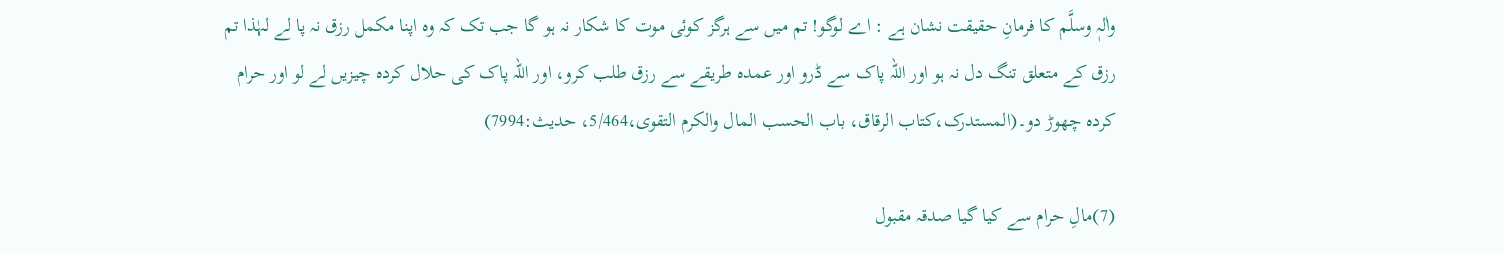واٰلہٖ وسلَّم کا فرمانِ حقیقت نشان ہے : اے لوگو! تم میں سے ہرگز کوئی موت کا شکار نہ ہو گا جب تک کہ وہ اپنا مکمل رزق نہ پا لے لہٰذا تم رزق کے متعلق تنگ دل نہ ہو اور اللہ پاک سے ڈرو اور عمدہ طریقے سے رزق طلب کرو، اور اللہ پاک کی حلال کردہ چیزیں لے لو اور حرام کردہ چھوڑ دو۔(المستدرک،کتاب الرقاق، باب الحسب المال والکرم التقوی،5/464، حدیث:7994)

(7)مالِ حرام سے کیا گیا صدقہ مقبول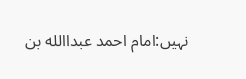نہیں:امام احمد عبداالله بن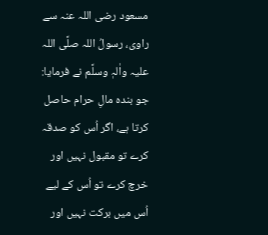مسعود رضی اللہ عنہ سے راوی، رسولُ اللہ صلَّی اللہ علیہ واٰلہٖ وسلَّم نے فرمایا: جو بندہ مالِ حرام حاصل کرتا ہے، اگر اُس کو صدقہ کرے تو مقبول نہیں اور خرچ کرے تو اُس کے لیے اُس میں برکت نہیں اور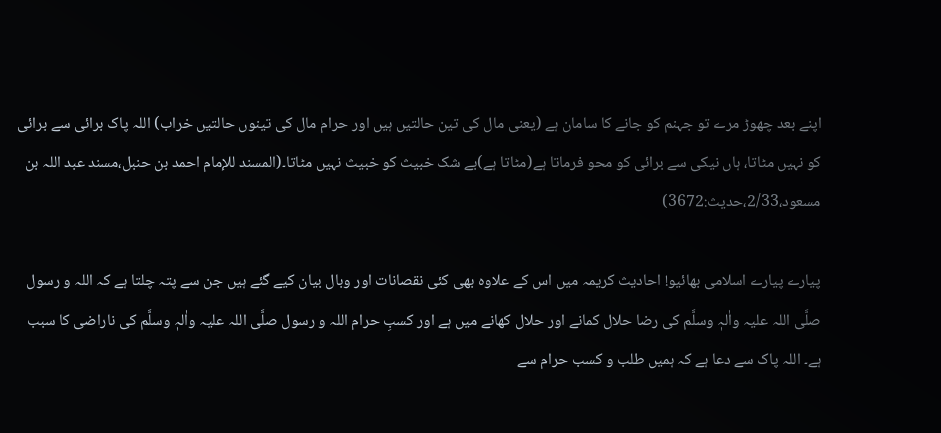اپنے بعد چھوڑ مرے تو جہنم کو جانے کا سامان ہے (یعنی مال کی تین حالتیں ہیں اور حرام مال کی تینوں حالتیں خراب) اللہ پاک برائی سے برائی کو نہیں مٹاتا، ہاں نیکی سے برائی کو محو فرماتا ہے(مٹاتا ہے)بے شک خبیث کو خبیث نہیں مٹاتا۔(المسند للإمام احمد بن حنبل،مسند عبد اللہ بن مسعود،2/33،حدیث:3672)

پیارے پیارے اسلامی بھائیو! احادیث کریمہ میں اس کے علاوہ بھی کئی نقصانات اور وبال بیان کیے گئے ہیں جن سے پتہ چلتا ہے کہ اللہ و رسول صلَّی اللہ علیہ واٰلہٖ وسلَّم کی رضا حلال کمانے اور حلال کھانے میں ہے اور کسبِ حرام اللہ و رسول صلَّی اللہ علیہ واٰلہٖ وسلَّم کی ناراضی کا سبب ہے۔ اللہ پاک سے دعا ہے کہ ہمیں طلب و کسب حرام سے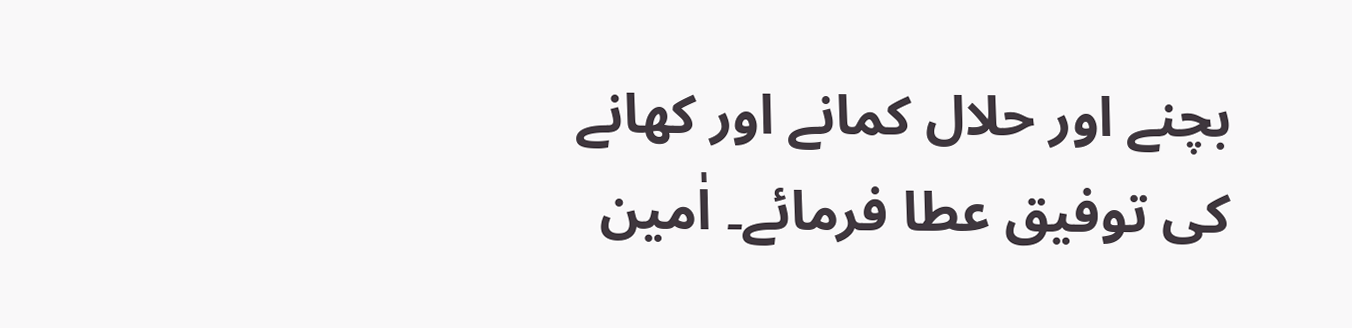بچنے اور حلال کمانے اور کھانے کی توفیق عطا فرمائے۔ اٰمین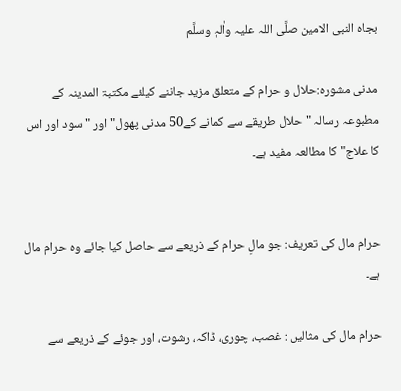بجاہ النبی الامین صلَّی اللہ علیہ واٰلہٖ وسلَّم

مدنی مشورہ:حلال و حرام کے متعلق مزید جاننے کیلئے مکتبۃ المدینہ کے مطبوعہ رسالہ " حلال طریقے سے کمانے کے50 مدنی پھول" اور "سود اور اس کا علاج" کا مطالعہ مفید ہے۔


حرام مال کی تعریف: جو مالِ حرام کے ذریعے سے حاصل کیا جائے وہ حرام مال ہے۔

حرام مال کی مثالیں : غصب، چوری، ڈاکہ، رشوت، اور جوئے کے ذریعے سے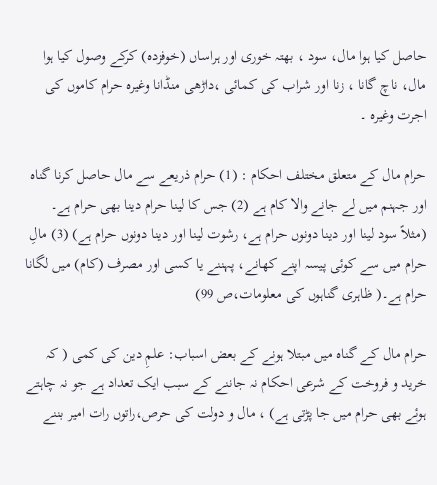حاصل کیا ہوا مال، سود ، بھتہ خوری اور ہراساں (خوفزدہ) کرکے وصول کیا ہوا مال، ناچ گانا ، زنا اور شراب کی کمائی ،داڑھی منڈانا وغیرہ حرام کاموں کی اجرت وغیرہ ۔

حرام مال کے متعلق مختلف احکام : (1) حرام ذریعے سے مال حاصل کرنا گناہ اور جہنم میں لے جانے والا کام ہے (2) جس کا لینا حرام دینا بھی حرام ہے۔ (مثلاً سود لینا اور دینا دونوں حرام ہے، رشوت لینا اور دینا دونوں حرام ہے) (3) مالِ حرام میں سے کوئی پیسہ اپنے کھانے، پہننے یا کسی اور مصرف (کام) میں لگانا حرام ہے۔( ظاہری گناہوں کی معلومات،ص 99)

حرام مال کے گناہ میں مبتلا ہونے کے بعض اسباب: علمِ دین کی کمی ( کہ خرید و فروخت کے شرعی احکام نہ جاننے کے سبب ایک تعداد ہے جو نہ چاہتے ہوئے بھی حرام میں جا پڑتی ہے) ، مال و دولت کی حرص،راتوں رات امیر بننے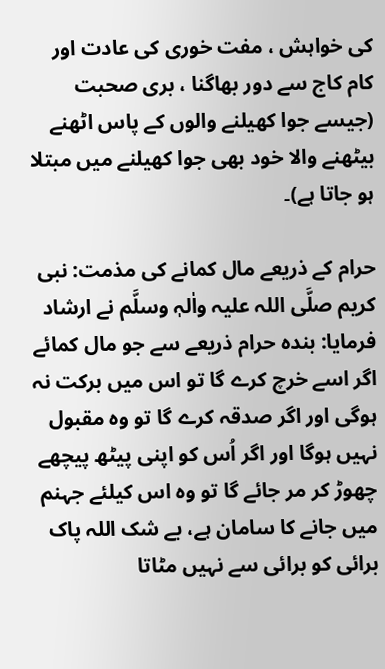کی خواہش ، مفت خوری کی عادت اور کام کاج سے دور بھاگنا ، بری صحبت (جیسے جوا کھیلنے والوں کے پاس اٹھنے بیٹھنے والا خود بھی جوا کھیلنے میں مبتلا ہو جاتا ہے)۔

حرام کے ذریعے مال کمانے کی مذمت: نبی کریم صلَّی اللہ علیہ واٰلہٖ وسلَّم نے ارشاد فرمایا: بندہ حرام ذریعے سے جو مال کمائے اگر اسے خرچ کرے گا تو اس میں برکت نہ ہوگی اور اگر صدقہ کرے گا تو وہ مقبول نہیں ہوگا اور اگر اُس کو اپنی پیٹھ پیچھے چھوڑ کر مر جائے گا تو وہ اس کیلئے جہنم میں جانے کا سامان ہے، بے شک اللہ پاک برائی کو برائی سے نہیں مٹاتا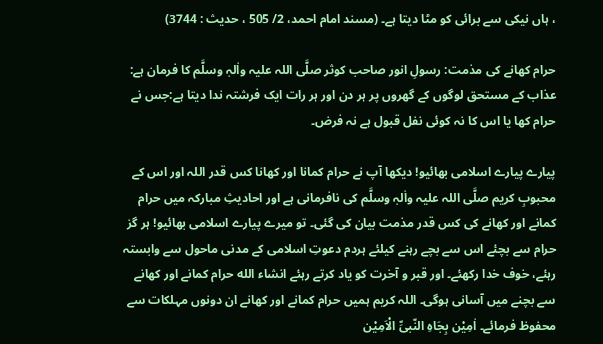، ہاں نیکی سے برائی کو مٹا دیتا ہے۔ (مسند امام احمد، 2/ 505 ، حدیث : 3744)

حرام کھانے کی مذمت: رسولِ انور صاحب کوثر صلَّی اللہ علیہ واٰلہٖ وسلَّم کا فرمان ہے: عذاب کے مستحق لوگوں کے گھروں پر ہر دن اور ہر رات ایک فرشتہ ندا دیتا ہے:جس نے حرام کھا یا اس کا نہ کوئی نفل قبول ہے نہ فرض۔

پیارے پیارے اسلامی بھائیو! دیکھا آپ نے حرام کمانا اور کھانا کس قدر اللہ اور اس کے محبوبِ کریم صلَّی اللہ علیہ واٰلہٖ وسلَّم کی نافرمانی ہے اور احادیثِ مبارکہ میں حرام کمانے اور کھانے کی کس قدر مذمت بیان کی گئی۔ تو میرے پیارے اسلامی بھائیو! ہر گز حرام سے بچئے اس سے بچے رہنے کیلئے ہردم دعوتِ اسلامی کے مدنی ماحول سے وابستہ رہئے، خوف خدا رکھئے۔ اور قبر و آخرت کو یاد کرتے رہئے انشاء الله حرام کمانے اور کھانے سے بچنے میں آسانی ہوگی۔ اللہ کریم ہمیں حرام کمانے اور کھانے ان دونوں مہلکات سے محفوظ فرمائے۔ اٰمِیْن بِجَاہِ النّبیِّ الْاَمِیْن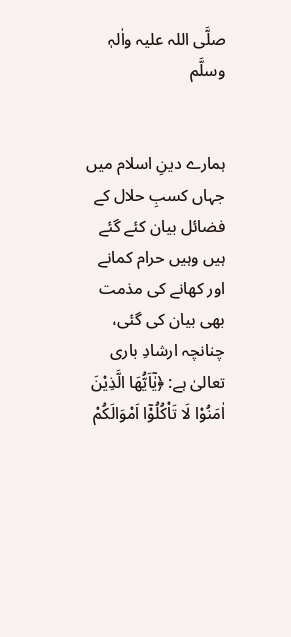صلَّی اللہ علیہ واٰلہٖ وسلَّم


ہمارے دینِ اسلام میں جہاں کسبِ حلال کے فضائل بیان کئے گئے ہیں وہیں حرام کمانے اور کھانے کی مذمت بھی بیان کی گئی، چنانچہ ارشادِ باری تعالیٰ ہے: ﴿یٰۤاَیُّهَا الَّذِیْنَ اٰمَنُوْا لَا تَاْكُلُوْۤا اَمْوَالَكُمْ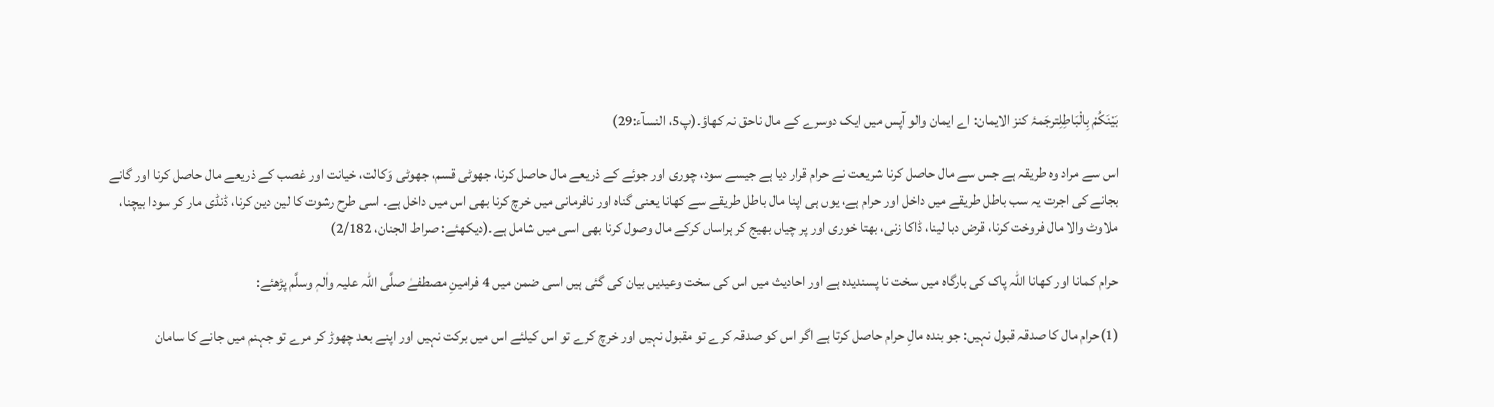بَیْنَكُمْ بِالْبَاطِلِترجَمۂ کنز الایمان: اے ایمان والو آپس میں ایک دوسرے کے مال ناحق نہ کھاؤ۔(پ5، النسآء:29)

اس سے مراد وہ طریقہ ہے جس سے مال حاصل کرنا شریعت نے حرام قرار دیا ہے جیسے سود، چوری اور جوئے کے ذریعے مال حاصل کرنا، جھوٹی قسم، جھوٹی وَکالت، خیانت اور غصب کے ذریعے مال حاصل کرنا اور گانے بجانے کی اجرت یہ سب باطل طریقے میں داخل اور حرام ہے، یوں ہی اپنا مال باطل طریقے سے کھانا یعنی گناہ اور نافرمانی میں خرچ کرنا بھی اس میں داخل ہے۔ اسی طرح رشوت کا لین دین کرنا، ڈنڈی مار کر سودا بیچنا، ملاوٹ والا مال فروخت کرنا، قرض دبا لینا، ڈاکا زنی، بھتا خوری اور پر چیاں بھیج کر ہراساں کرکے مال وصول کرنا بھی اسی میں شامل ہے۔(دیکھئے: صراط الجنان، 2/182)

حرام کمانا اور کھانا اللہ پاک کی بارگاہ میں سخت نا پسندیدہ ہے اور احادیث میں اس کی سخت وعیدیں بیان کی گئی ہیں اسی ضمن میں 4 فرامینِ مصطفےٰ صلَّی اللہ علیہ واٰلہٖ وسلَّم پڑھئے:

(1)حرام مال کا صدقہ قبول نہیں: جو بندہ مالِ حرام حاصل کرتا ہے اگر اس کو صدقہ کرے تو مقبول نہیں اور خرچ کرے تو اس کیلئے اس میں برکت نہیں اور اپنے بعد چھوڑ کر مرے تو جہنم میں جانے کا سامان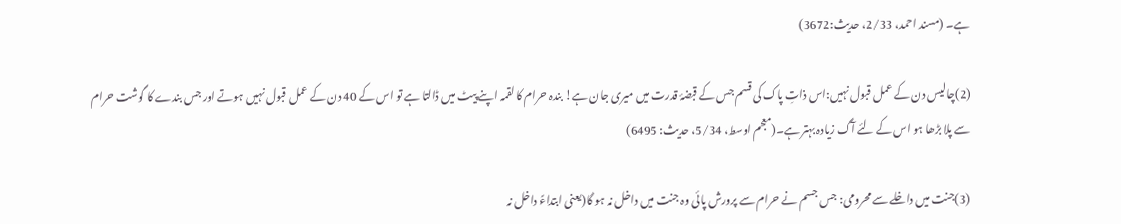ہے۔ (مسند احمد، 2/33، حديث:3672)

(2)چالیس دن کے عمل قبول نہیں:اس ذاتِ پاک کی قسم جس کے قبضۂ قدرت میں میری جان ہے! بندہ حرام کا لقمہ اپنے پیٹ میں ڈالتا ہے تو اس کے 40 دن کے عمل قبول نہیں ہوتے اور جس بندے کا گوشت حرام سے پلا بڑھا ہو اس کے لئے آگ زیادہ بہتر ہے۔(معجم اوسط، 5/34، حدیث: 6495)

(3)جنت میں داخلے سے محرومی: جس جسم نے حرام سے پرورش پائی وہ جنت ميں داخل نہ ہو گا(یعنی ابتداءً داخل نہ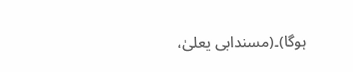ہوگا)۔(مسندابی یعلیٰ،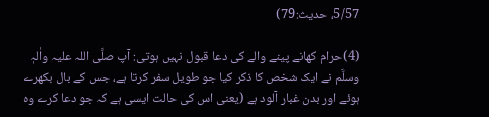5/57، حدیث:79)

(4)حرام کھانے پینے والے کی دعا قبول نہیں ہوتی: آپ صلَّی اللہ علیہ واٰلہٖ وسلَّم نے ایک شخص کا ذکر کیا جو طویل سفر کرتا ہے، جس کے بال بکھرے ہوئے اور بدن غبار آلود ہے (یعنی اس کی حالت ایسی ہے کہ جو دعا کرے وہ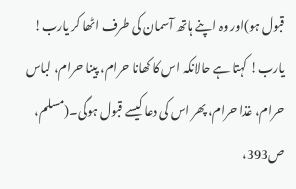قبول ہو)اور وہ اپنے ہاتھ آسمان کی طرف اٹھا کر یارب! یارب! کہتا ہے حالانکہ اس کا کھانا حرام، پینا حرام، لباس حرام، غذا حرام، پھر اس کی دعا کیسے قبول ہوگی۔(مسلم، ص393،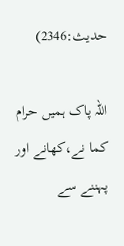حدیث:2346)

اللہ پاک ہمیں حرام کما نے،کھانے اور پہننے سے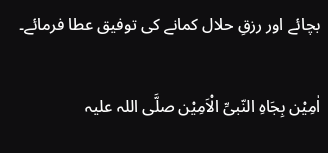بچائے اور رزقِ حلال کمانے کی توفیق عطا فرمائے۔

اٰمِیْن بِجَاہِ النّبیِّ الْاَمِیْن صلَّی اللہ علیہ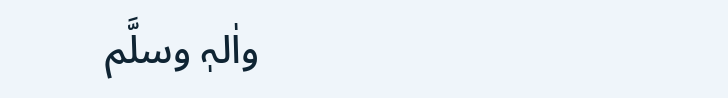واٰلہٖ وسلَّم